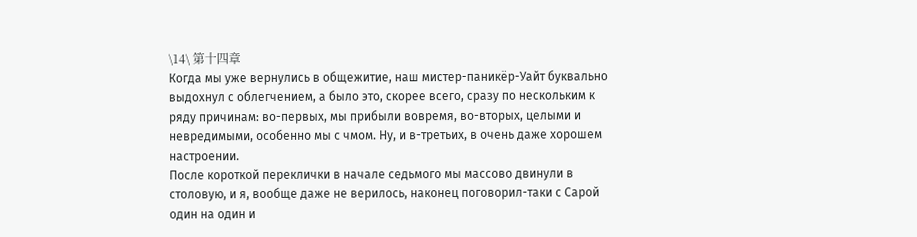\14\ 第十四章
Когда мы уже вернулись в общежитие, наш мистер-паникёр-Уайт буквально выдохнул с облегчением, а было это, скорее всего, сразу по нескольким к ряду причинам: во-первых, мы прибыли вовремя, во-вторых, целыми и невредимыми, особенно мы с чмом. Ну, и в-третьих, в очень даже хорошем настроении.
После короткой переклички в начале седьмого мы массово двинули в столовую, и я, вообще даже не верилось, наконец поговорил-таки с Сарой один на один и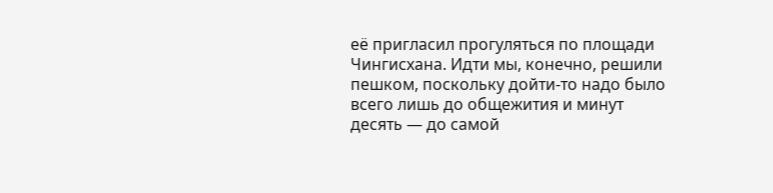её пригласил прогуляться по площади Чингисхана. Идти мы, конечно, решили пешком, поскольку дойти-то надо было всего лишь до общежития и минут десять — до самой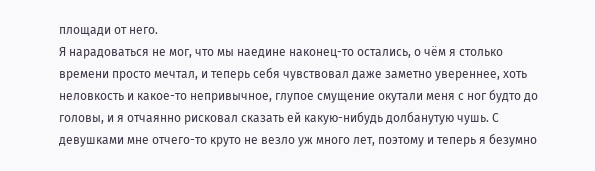площади от него.
Я нарадоваться не мог, что мы наедине наконец-то остались, о чём я столько времени просто мечтал, и теперь себя чувствовал даже заметно увереннее, хоть неловкость и какое-то непривычное, глупое смущение окутали меня с ног будто до головы, и я отчаянно рисковал сказать ей какую-нибудь долбанутую чушь. С девушками мне отчего-то круто не везло уж много лет, поэтому и теперь я безумно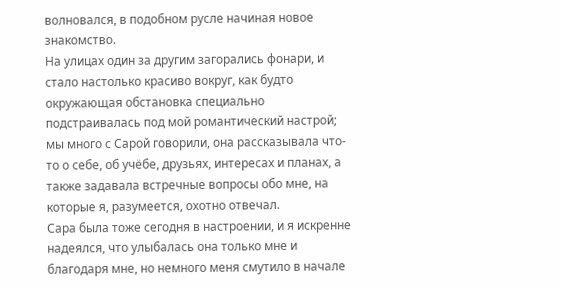волновался, в подобном русле начиная новое знакомство.
На улицах один за другим загорались фонари, и стало настолько красиво вокруг, как будто окружающая обстановка специально подстраивалась под мой романтический настрой; мы много с Сарой говорили, она рассказывала что-то о себе, об учёбе, друзьях, интересах и планах, а также задавала встречные вопросы обо мне, на которые я, разумеется, охотно отвечал.
Сара была тоже сегодня в настроении, и я искренне надеялся, что улыбалась она только мне и благодаря мне, но немного меня смутило в начале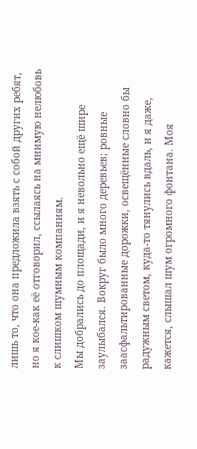лишь то, что она предложила взять с собой других ребят, но я кое-как её отговорил, ссылаясь на мнимую нелюбовь к слишком шумным компаниям.
Мы добрались до площади, и я невольно ещё шире заулыбался. Вокруг было много деревьев; ровные заасфальтированные дорожки, освещённые словно бы радужным светом, куда-то тянулись вдаль, и я даже, кажется, слышал шум огромного фонтана. Моя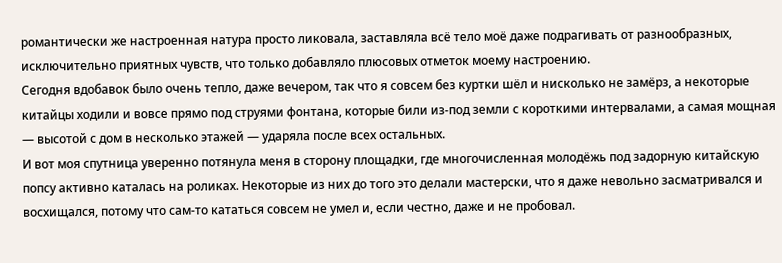романтически же настроенная натура просто ликовала, заставляла всё тело моё даже подрагивать от разнообразных, исключительно приятных чувств, что только добавляло плюсовых отметок моему настроению.
Сегодня вдобавок было очень тепло, даже вечером, так что я совсем без куртки шёл и нисколько не замёрз, а некоторые китайцы ходили и вовсе прямо под струями фонтана, которые били из-под земли с короткими интервалами, а самая мощная — высотой с дом в несколько этажей — ударяла после всех остальных.
И вот моя спутница уверенно потянула меня в сторону площадки, где многочисленная молодёжь под задорную китайскую попсу активно каталась на роликах. Некоторые из них до того это делали мастерски, что я даже невольно засматривался и восхищался, потому что сам-то кататься совсем не умел и, если честно, даже и не пробовал.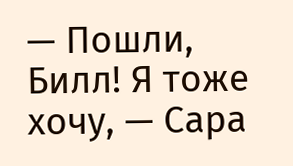— Пошли, Билл! Я тоже хочу, — Сара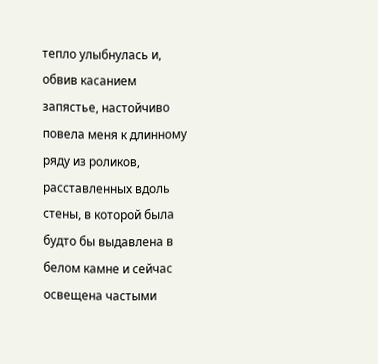тепло улыбнулась и, обвив касанием запястье, настойчиво повела меня к длинному ряду из роликов, расставленных вдоль стены, в которой была будто бы выдавлена в белом камне и сейчас освещена частыми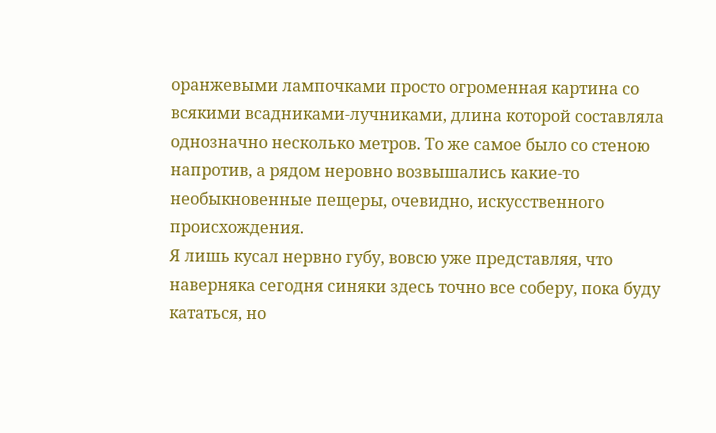оранжевыми лампочками просто огроменная картина со всякими всадниками-лучниками, длина которой составляла однозначно несколько метров. То же самое было со стеною напротив, а рядом неровно возвышались какие-то необыкновенные пещеры, очевидно, искусственного происхождения.
Я лишь кусал нервно губу, вовсю уже представляя, что наверняка сегодня синяки здесь точно все соберу, пока буду кататься, но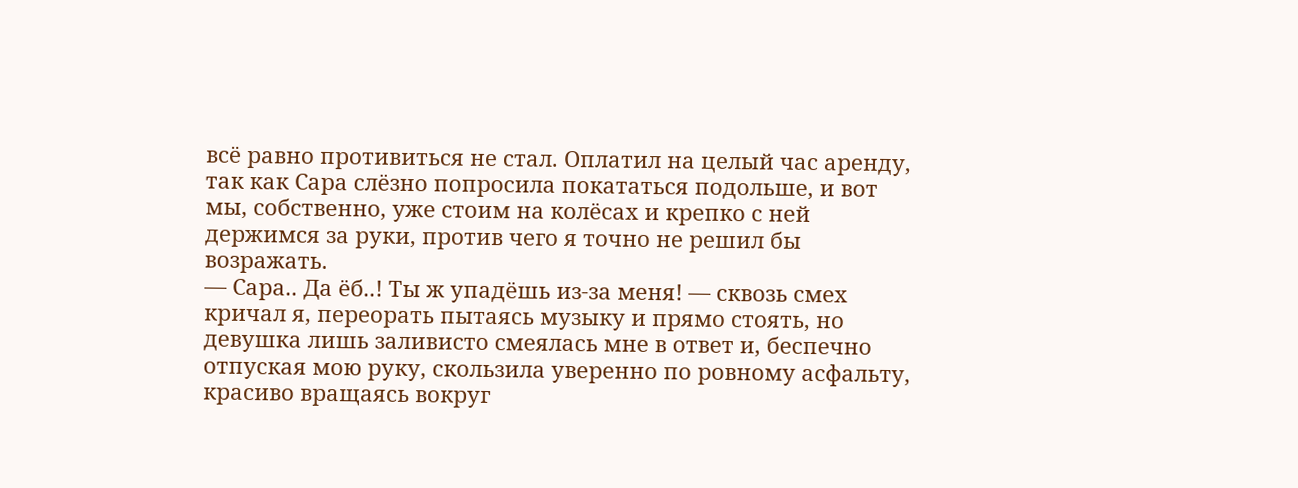всё равно противиться не стал. Оплатил на целый час аренду, так как Сара слёзно попросила покататься подольше, и вот мы, собственно, уже стоим на колёсах и крепко с ней держимся за руки, против чего я точно не решил бы возражать.
— Сара.. Да ёб..! Ты ж упадёшь из-за меня! — сквозь смех кричал я, переорать пытаясь музыку и прямо стоять, но девушка лишь заливисто смеялась мне в ответ и, беспечно отпуская мою руку, скользила уверенно по ровному асфальту, красиво вращаясь вокруг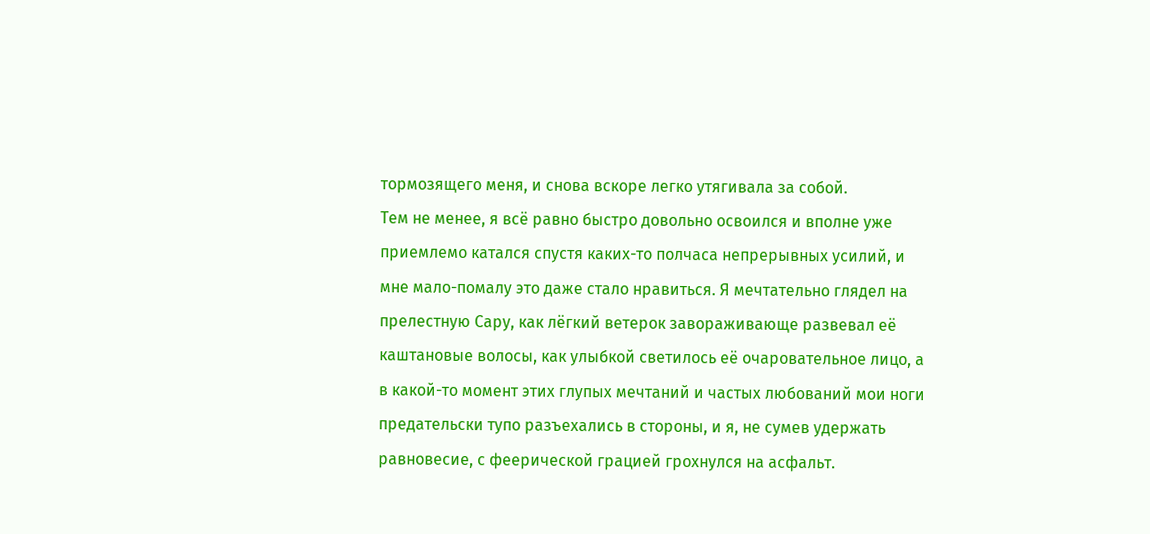тормозящего меня, и снова вскоре легко утягивала за собой.
Тем не менее, я всё равно быстро довольно освоился и вполне уже приемлемо катался спустя каких-то полчаса непрерывных усилий, и мне мало-помалу это даже стало нравиться. Я мечтательно глядел на прелестную Сару, как лёгкий ветерок завораживающе развевал её каштановые волосы, как улыбкой светилось её очаровательное лицо, а в какой-то момент этих глупых мечтаний и частых любований мои ноги предательски тупо разъехались в стороны, и я, не сумев удержать равновесие, с феерической грацией грохнулся на асфальт.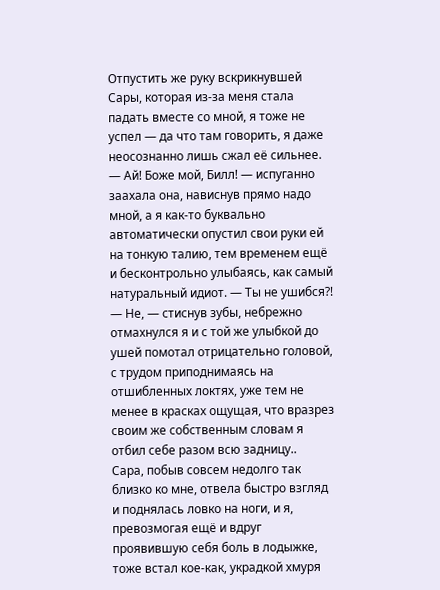Отпустить же руку вскрикнувшей Сары, которая из-за меня стала падать вместе со мной, я тоже не успел — да что там говорить, я даже неосознанно лишь сжал её сильнее.
— Ай! Боже мой, Билл! — испуганно заахала она, нависнув прямо надо мной, а я как-то буквально автоматически опустил свои руки ей на тонкую талию, тем временем ещё и бесконтрольно улыбаясь, как самый натуральный идиот. — Ты не ушибся?!
— Не, — стиснув зубы, небрежно отмахнулся я и с той же улыбкой до ушей помотал отрицательно головой, с трудом приподнимаясь на отшибленных локтях, уже тем не менее в красках ощущая, что вразрез своим же собственным словам я отбил себе разом всю задницу..
Сара, побыв совсем недолго так близко ко мне, отвела быстро взгляд и поднялась ловко на ноги, и я, превозмогая ещё и вдруг проявившую себя боль в лодыжке, тоже встал кое-как, украдкой хмуря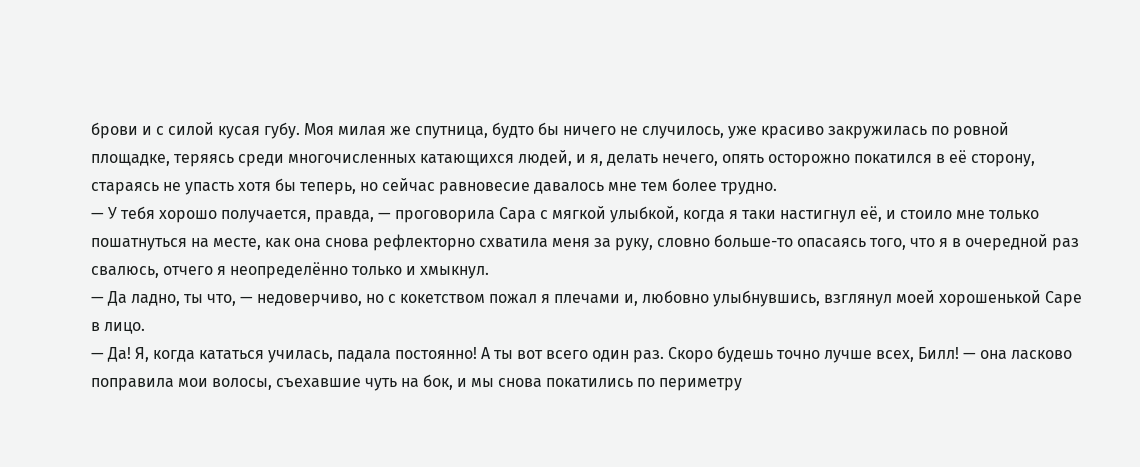брови и с силой кусая губу. Моя милая же спутница, будто бы ничего не случилось, уже красиво закружилась по ровной площадке, теряясь среди многочисленных катающихся людей, и я, делать нечего, опять осторожно покатился в её сторону, стараясь не упасть хотя бы теперь, но сейчас равновесие давалось мне тем более трудно.
— У тебя хорошо получается, правда, — проговорила Сара с мягкой улыбкой, когда я таки настигнул её, и стоило мне только пошатнуться на месте, как она снова рефлекторно схватила меня за руку, словно больше-то опасаясь того, что я в очередной раз свалюсь, отчего я неопределённо только и хмыкнул.
— Да ладно, ты что, — недоверчиво, но с кокетством пожал я плечами и, любовно улыбнувшись, взглянул моей хорошенькой Саре в лицо.
— Да! Я, когда кататься училась, падала постоянно! А ты вот всего один раз. Скоро будешь точно лучше всех, Билл! — она ласково поправила мои волосы, съехавшие чуть на бок, и мы снова покатились по периметру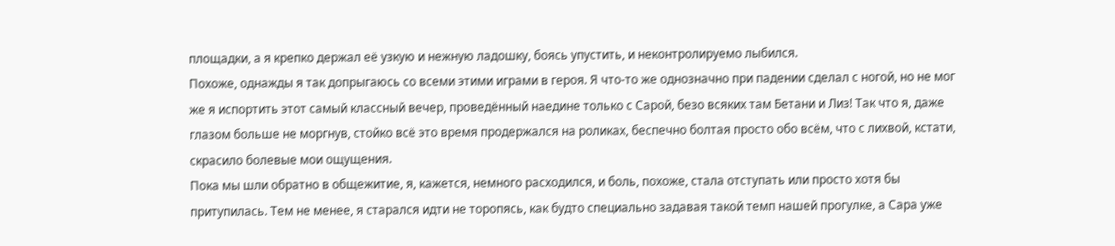площадки, а я крепко держал её узкую и нежную ладошку, боясь упустить, и неконтролируемо лыбился.
Похоже, однажды я так допрыгаюсь со всеми этими играми в героя. Я что-то же однозначно при падении сделал с ногой, но не мог же я испортить этот самый классный вечер, проведённый наедине только с Сарой, безо всяких там Бетани и Лиз! Так что я, даже глазом больше не моргнув, стойко всё это время продержался на роликах, беспечно болтая просто обо всём, что с лихвой, кстати, скрасило болевые мои ощущения.
Пока мы шли обратно в общежитие, я, кажется, немного расходился, и боль, похоже, стала отступать или просто хотя бы притупилась. Тем не менее, я старался идти не торопясь, как будто специально задавая такой темп нашей прогулке, а Сара уже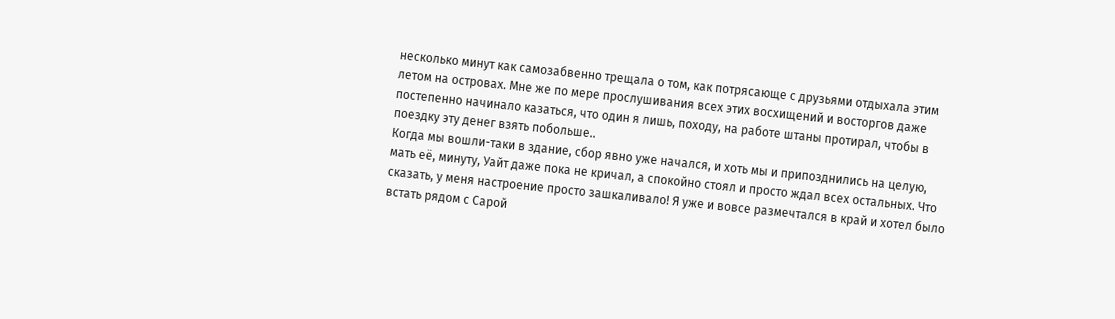несколько минут как самозабвенно трещала о том, как потрясающе с друзьями отдыхала этим летом на островах. Мне же по мере прослушивания всех этих восхищений и восторгов даже постепенно начинало казаться, что один я лишь, походу, на работе штаны протирал, чтобы в поездку эту денег взять побольше..
Когда мы вошли-таки в здание, сбор явно уже начался, и хоть мы и припозднились на целую, мать её, минуту, Уайт даже пока не кричал, а спокойно стоял и просто ждал всех остальных. Что сказать, у меня настроение просто зашкаливало! Я уже и вовсе размечтался в край и хотел было встать рядом с Сарой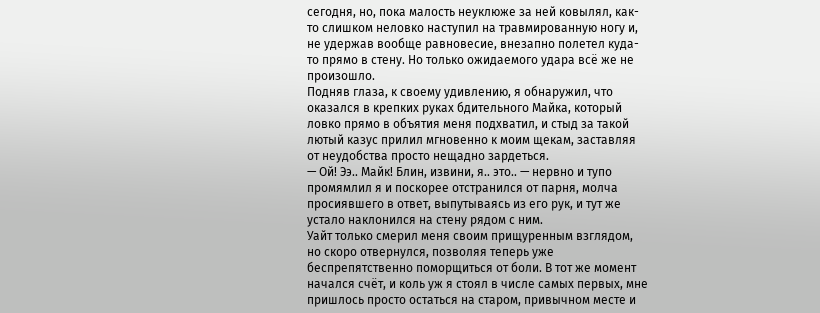сегодня, но, пока малость неуклюже за ней ковылял, как-то слишком неловко наступил на травмированную ногу и, не удержав вообще равновесие, внезапно полетел куда-то прямо в стену. Но только ожидаемого удара всё же не произошло.
Подняв глаза, к своему удивлению, я обнаружил, что оказался в крепких руках бдительного Майка, который ловко прямо в объятия меня подхватил, и стыд за такой лютый казус прилил мгновенно к моим щекам, заставляя от неудобства просто нещадно зардеться.
— Ой! Ээ.. Майк! Блин, извини, я.. это.. — нервно и тупо промямлил я и поскорее отстранился от парня, молча просиявшего в ответ, выпутываясь из его рук, и тут же устало наклонился на стену рядом с ним.
Уайт только смерил меня своим прищуренным взглядом, но скоро отвернулся, позволяя теперь уже беспрепятственно поморщиться от боли. В тот же момент начался счёт, и коль уж я стоял в числе самых первых, мне пришлось просто остаться на старом, привычном месте и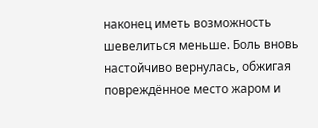наконец иметь возможность шевелиться меньше. Боль вновь настойчиво вернулась, обжигая повреждённое место жаром и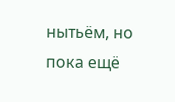нытьём, но пока ещё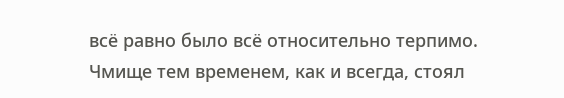всё равно было всё относительно терпимо.
Чмище тем временем, как и всегда, стоял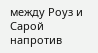между Роуз и Сарой напротив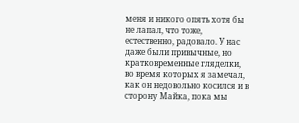меня и никого опять хотя бы не лапал, что тоже, естественно, радовало. У нас даже были привычные, но кратковременные гляделки, во время которых я замечал, как он недовольно косился и в сторону Майка, пока мы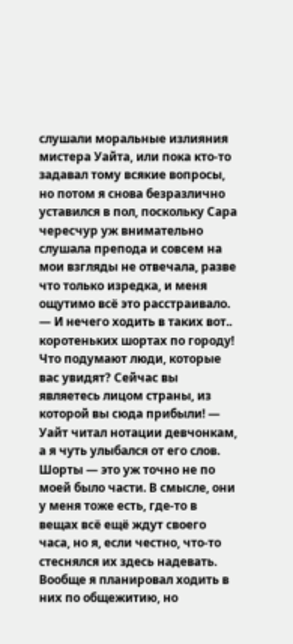слушали моральные излияния мистера Уайта, или пока кто-то задавал тому всякие вопросы, но потом я снова безразлично уставился в пол, поскольку Сара чересчур уж внимательно слушала препода и совсем на мои взгляды не отвечала, разве что только изредка, и меня ощутимо всё это расстраивало.
— И нечего ходить в таких вот.. коротеньких шортах по городу! Что подумают люди, которые вас увидят? Сейчас вы являетесь лицом страны, из которой вы сюда прибыли! — Уайт читал нотации девчонкам, а я чуть улыбался от его слов.
Шорты — это уж точно не по моей было части. В смысле, они у меня тоже есть, где-то в вещах всё ещё ждут своего часа, но я, если честно, что-то стеснялся их здесь надевать. Вообще я планировал ходить в них по общежитию, но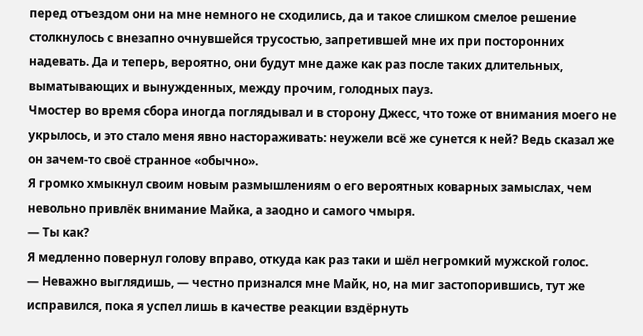перед отъездом они на мне немного не сходились, да и такое слишком смелое решение столкнулось с внезапно очнувшейся трусостью, запретившей мне их при посторонних надевать. Да и теперь, вероятно, они будут мне даже как раз после таких длительных, выматывающих и вынужденных, между прочим, голодных пауз.
Чмостер во время сбора иногда поглядывал и в сторону Джесс, что тоже от внимания моего не укрылось, и это стало меня явно настораживать: неужели всё же сунется к ней? Ведь сказал же он зачем-то своё странное «обычно».
Я громко хмыкнул своим новым размышлениям о его вероятных коварных замыслах, чем невольно привлёк внимание Майка, а заодно и самого чмыря.
— Ты как?
Я медленно повернул голову вправо, откуда как раз таки и шёл негромкий мужской голос.
— Неважно выглядишь, — честно признался мне Майк, но, на миг застопорившись, тут же исправился, пока я успел лишь в качестве реакции вздёрнуть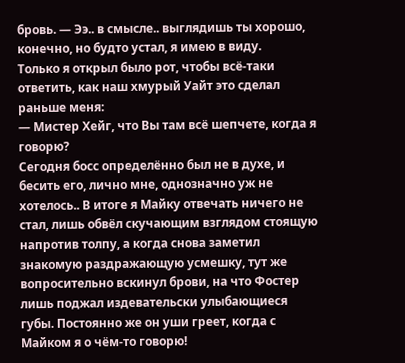бровь. — Ээ.. в смысле.. выглядишь ты хорошо, конечно, но будто устал, я имею в виду.
Только я открыл было рот, чтобы всё-таки ответить, как наш хмурый Уайт это сделал раньше меня:
— Мистер Хейг, что Вы там всё шепчете, когда я говорю?
Сегодня босс определённо был не в духе, и бесить его, лично мне, однозначно уж не хотелось.. В итоге я Майку отвечать ничего не стал, лишь обвёл скучающим взглядом стоящую напротив толпу, а когда снова заметил знакомую раздражающую усмешку, тут же вопросительно вскинул брови, на что Фостер лишь поджал издевательски улыбающиеся губы. Постоянно же он уши греет, когда с Майком я о чём-то говорю!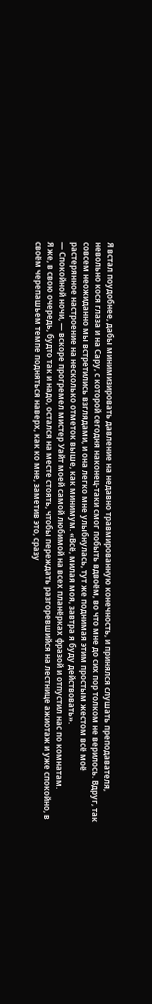Я встал поудобнее, дабы минимизировать давление на недавно травмированную конечность, и принялся слушать преподавателя, невольно кося глаза и на Сару, с которой сегодня наконец-таки смог побыть вдвоём, во что мне до сих пор толком не верилось. Вдруг, так совсем неожиданно мы встретились взглядами, и она легко мне улыбнулась, тут же поднимая этим простым жестом всё моё растерянное настроение на несколько отметок выше, как минимум. «Всё, милая моя, завтра я буду действовать».
— Спокойной ночи, — вскоре прогремел мистер Уайт моей самой любимой на всех планёрках фразой и отпустил нас по комнатам.
Я же, в свою очередь, будто так и надо, остался на месте стоять, чтобы переждать разгоревшийся на лестнице ажиотаж и уже спокойно, в своём черепашьем темпе подняться наверх, как ко мне, заметив это, сразу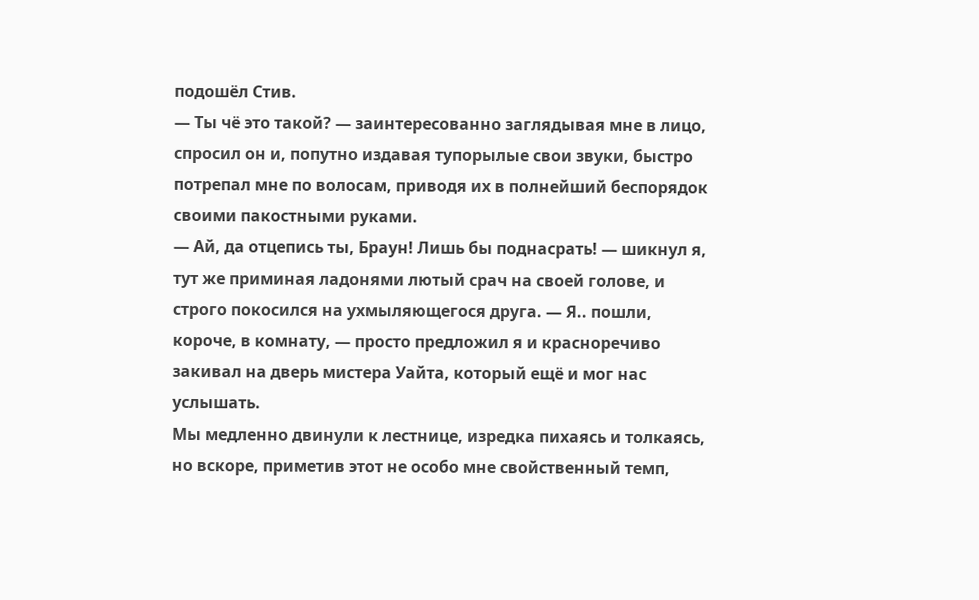подошёл Стив.
— Ты чё это такой? — заинтересованно заглядывая мне в лицо, спросил он и, попутно издавая тупорылые свои звуки, быстро потрепал мне по волосам, приводя их в полнейший беспорядок своими пакостными руками.
— Ай, да отцепись ты, Браун! Лишь бы поднасрать! — шикнул я, тут же приминая ладонями лютый срач на своей голове, и строго покосился на ухмыляющегося друга. — Я.. пошли, короче, в комнату, — просто предложил я и красноречиво закивал на дверь мистера Уайта, который ещё и мог нас услышать.
Мы медленно двинули к лестнице, изредка пихаясь и толкаясь, но вскоре, приметив этот не особо мне свойственный темп,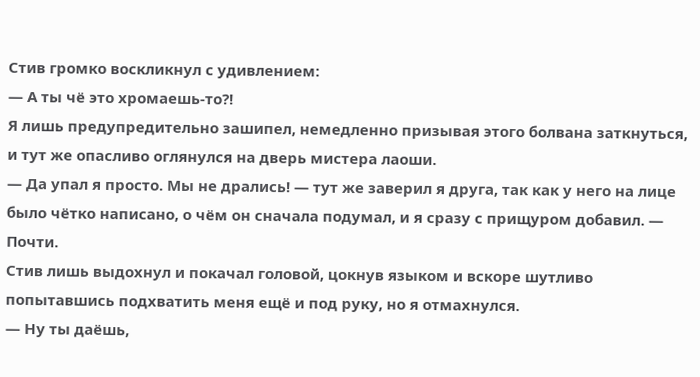Стив громко воскликнул с удивлением:
— А ты чё это хромаешь-то?!
Я лишь предупредительно зашипел, немедленно призывая этого болвана заткнуться, и тут же опасливо оглянулся на дверь мистера лаоши.
— Да упал я просто. Мы не дрались! — тут же заверил я друга, так как у него на лице было чётко написано, о чём он сначала подумал, и я сразу с прищуром добавил. — Почти.
Стив лишь выдохнул и покачал головой, цокнув языком и вскоре шутливо попытавшись подхватить меня ещё и под руку, но я отмахнулся.
— Ну ты даёшь,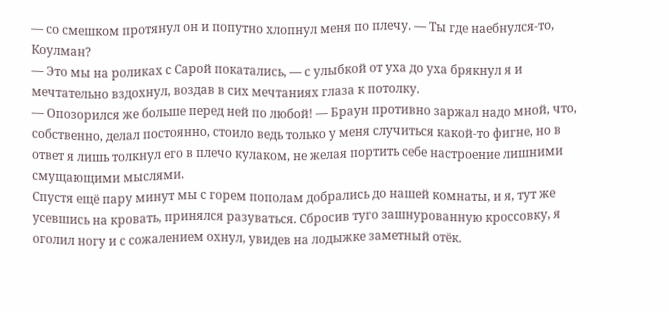— со смешком протянул он и попутно хлопнул меня по плечу. — Ты где наебнулся-то, Коулман?
— Это мы на роликах с Сарой покатались, — с улыбкой от уха до уха брякнул я и мечтательно вздохнул, воздав в сих мечтаниях глаза к потолку.
— Опозорился же больше перед ней по любой! — Браун противно заржал надо мной, что, собственно, делал постоянно, стоило ведь только у меня случиться какой-то фигне, но в ответ я лишь толкнул его в плечо кулаком, не желая портить себе настроение лишними смущающими мыслями.
Спустя ещё пару минут мы с горем пополам добрались до нашей комнаты, и я, тут же усевшись на кровать, принялся разуваться. Сбросив туго зашнурованную кроссовку, я оголил ногу и с сожалением охнул, увидев на лодыжке заметный отёк.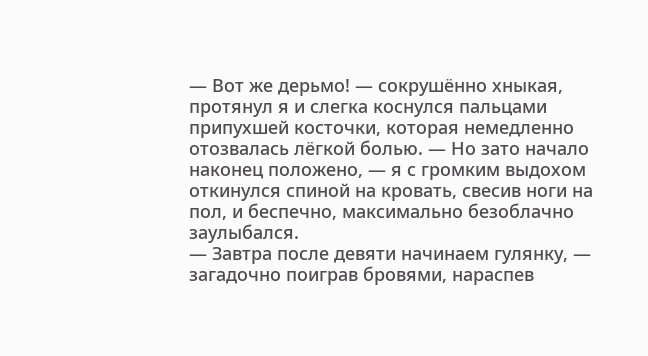— Вот же дерьмо! — сокрушённо хныкая, протянул я и слегка коснулся пальцами припухшей косточки, которая немедленно отозвалась лёгкой болью. — Но зато начало наконец положено, — я с громким выдохом откинулся спиной на кровать, свесив ноги на пол, и беспечно, максимально безоблачно заулыбался.
— Завтра после девяти начинаем гулянку, — загадочно поиграв бровями, нараспев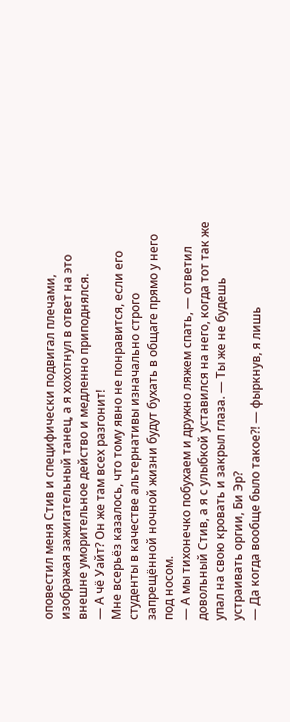оповестил меня Стив и специфически подвигал плечами, изображая зажигательный танец, а я хохотнул в ответ на это внешне уморительное действо и медленно приподнялся.
— А чё Уайт? Он же там всех разгонит!
Мне всерьёз казалось, что тому явно не понравится, если его студенты в качестве альтернативы изначально строго запрещённой ночной жизни будут бухать в общаге прямо у него под носом.
— А мы тихонечко побухаем и дружно ляжем спать, — ответил довольный Стив, а я с улыбкой уставился на него, когда тот так же упал на свою кровать и закрыл глаза. — Ты же не будешь устраивать оргии, Би Эр?
— Да когда вообще было такое?! — фыркнув, я лишь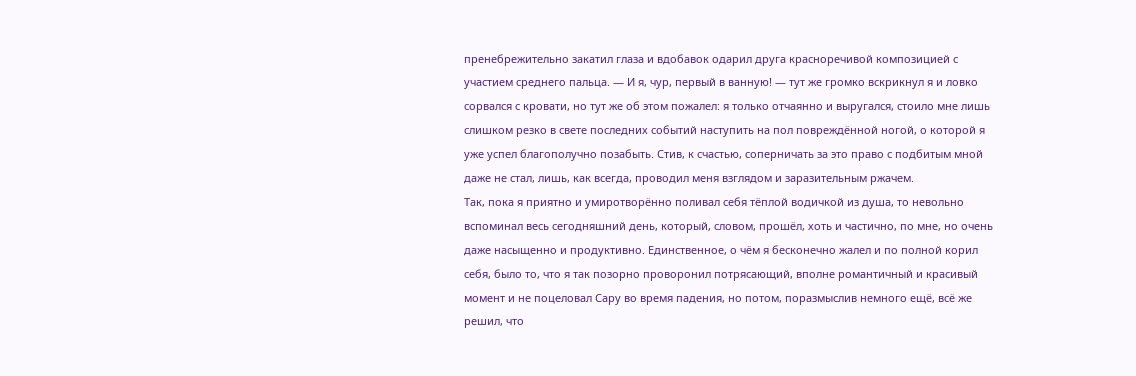пренебрежительно закатил глаза и вдобавок одарил друга красноречивой композицией с участием среднего пальца. — И я, чур, первый в ванную! — тут же громко вскрикнул я и ловко сорвался с кровати, но тут же об этом пожалел: я только отчаянно и выругался, стоило мне лишь слишком резко в свете последних событий наступить на пол повреждённой ногой, о которой я уже успел благополучно позабыть. Стив, к счастью, соперничать за это право с подбитым мной даже не стал, лишь, как всегда, проводил меня взглядом и заразительным ржачем.
Так, пока я приятно и умиротворённо поливал себя тёплой водичкой из душа, то невольно вспоминал весь сегодняшний день, который, словом, прошёл, хоть и частично, по мне, но очень даже насыщенно и продуктивно. Единственное, о чём я бесконечно жалел и по полной корил себя, было то, что я так позорно проворонил потрясающий, вполне романтичный и красивый момент и не поцеловал Сару во время падения, но потом, поразмыслив немного ещё, всё же решил, что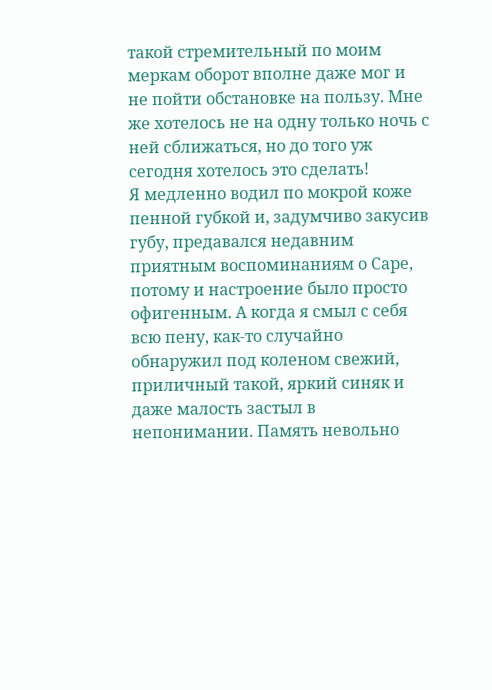такой стремительный по моим меркам оборот вполне даже мог и не пойти обстановке на пользу. Мне же хотелось не на одну только ночь с ней сближаться, но до того уж сегодня хотелось это сделать!
Я медленно водил по мокрой коже пенной губкой и, задумчиво закусив губу, предавался недавним приятным воспоминаниям о Саре, потому и настроение было просто офигенным. А когда я смыл с себя всю пену, как-то случайно обнаружил под коленом свежий, приличный такой, яркий синяк и даже малость застыл в непонимании. Память невольно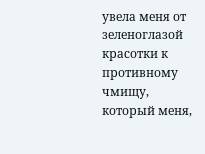увела меня от зеленоглазой красотки к противному чмищу, который меня,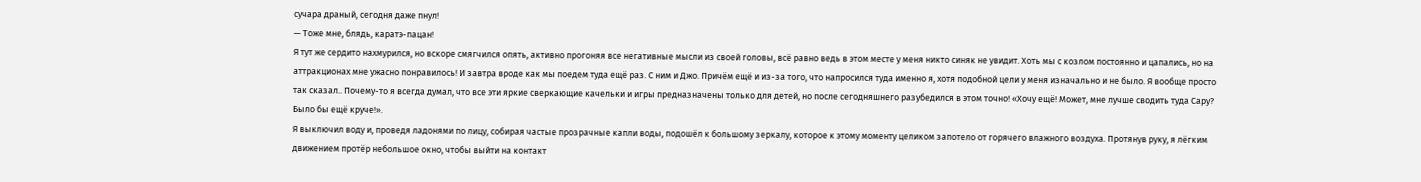сучара драный, сегодня даже пнул!
— Тоже мне, блядь, каратэ-пацан!
Я тут же сердито нахмурился, но вскоре смягчился опять, активно прогоняя все негативные мысли из своей головы, всё равно ведь в этом месте у меня никто синяк не увидит. Хоть мы с козлом постоянно и цапались, но на аттракционах мне ужасно понравилось! И завтра вроде как мы поедем туда ещё раз. С ним и Джо. Причём ещё и из-за того, что напросился туда именно я, хотя подобной цели у меня изначально и не было. Я вообще просто так сказал.. Почему-то я всегда думал, что все эти яркие сверкающие качельки и игры предназначены только для детей, но после сегодняшнего разубедился в этом точно! «Хочу ещё! Может, мне лучше сводить туда Сару? Было бы ещё круче!».
Я выключил воду и, проведя ладонями по лицу, собирая частые прозрачные капли воды, подошёл к большому зеркалу, которое к этому моменту целиком запотело от горячего влажного воздуха. Протянув руку, я лёгким движением протёр небольшое окно, чтобы выйти на контакт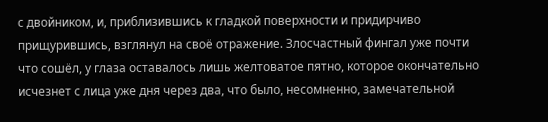с двойником, и, приблизившись к гладкой поверхности и придирчиво прищурившись, взглянул на своё отражение. Злосчастный фингал уже почти что сошёл, у глаза оставалось лишь желтоватое пятно, которое окончательно исчезнет с лица уже дня через два, что было, несомненно, замечательной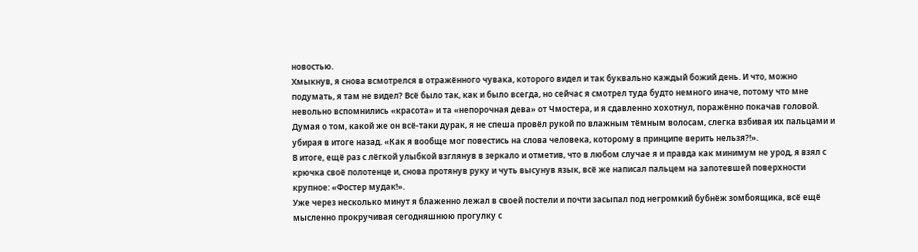новостью.
Хмыкнув, я снова всмотрелся в отражённого чувака, которого видел и так буквально каждый божий день. И что, можно подумать, я там не видел? Всё было так, как и было всегда, но сейчас я смотрел туда будто немного иначе, потому что мне невольно вспомнились «красота» и та «непорочная дева» от Чмостера, и я сдавленно хохотнул, поражённо покачав головой. Думая о том, какой же он всё-таки дурак, я не спеша провёл рукой по влажным тёмным волосам, слегка взбивая их пальцами и убирая в итоге назад. «Как я вообще мог повестись на слова человека, которому в принципе верить нельзя?!».
В итоге, ещё раз с лёгкой улыбкой взглянув в зеркало и отметив, что в любом случае я и правда как минимум не урод, я взял с крючка своё полотенце и, снова протянув руку и чуть высунув язык, всё же написал пальцем на запотевшей поверхности крупное: «Фостер мудак!».
Уже через несколько минут я блаженно лежал в своей постели и почти засыпал под негромкий бубнёж зомбоящика, всё ещё мысленно прокручивая сегодняшнюю прогулку с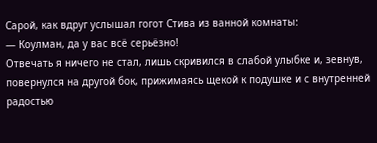Сарой, как вдруг услышал гогот Стива из ванной комнаты:
— Коулман, да у вас всё серьёзно!
Отвечать я ничего не стал, лишь скривился в слабой улыбке и, зевнув, повернулся на другой бок, прижимаясь щекой к подушке и с внутренней радостью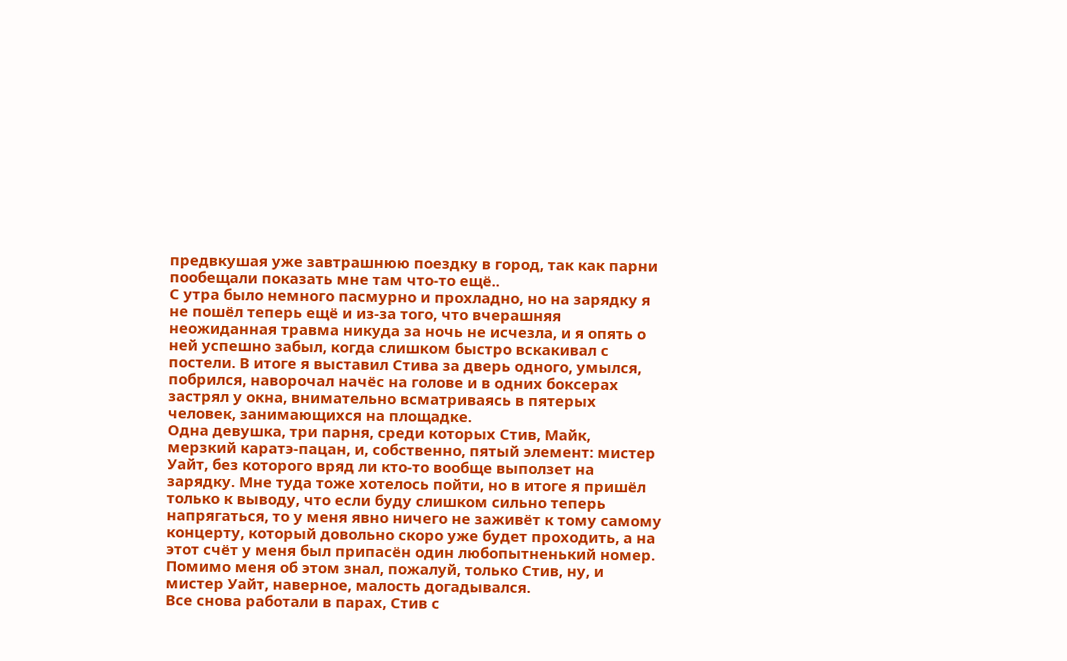предвкушая уже завтрашнюю поездку в город, так как парни пообещали показать мне там что-то ещё..
С утра было немного пасмурно и прохладно, но на зарядку я не пошёл теперь ещё и из-за того, что вчерашняя неожиданная травма никуда за ночь не исчезла, и я опять о ней успешно забыл, когда слишком быстро вскакивал с постели. В итоге я выставил Стива за дверь одного, умылся, побрился, наворочал начёс на голове и в одних боксерах застрял у окна, внимательно всматриваясь в пятерых человек, занимающихся на площадке.
Одна девушка, три парня, среди которых Стив, Майк, мерзкий каратэ-пацан, и, собственно, пятый элемент: мистер Уайт, без которого вряд ли кто-то вообще выползет на зарядку. Мне туда тоже хотелось пойти, но в итоге я пришёл только к выводу, что если буду слишком сильно теперь напрягаться, то у меня явно ничего не заживёт к тому самому концерту, который довольно скоро уже будет проходить, а на этот счёт у меня был припасён один любопытненький номер. Помимо меня об этом знал, пожалуй, только Стив, ну, и мистер Уайт, наверное, малость догадывался.
Все снова работали в парах, Стив с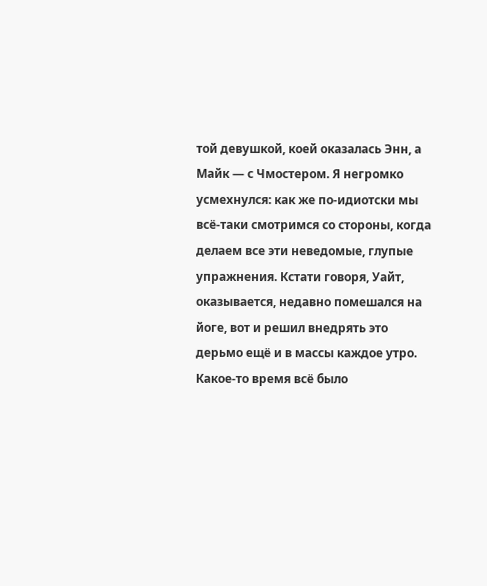той девушкой, коей оказалась Энн, а Майк — с Чмостером. Я негромко усмехнулся: как же по-идиотски мы всё-таки смотримся со стороны, когда делаем все эти неведомые, глупые упражнения. Кстати говоря, Уайт, оказывается, недавно помешался на йоге, вот и решил внедрять это дерьмо ещё и в массы каждое утро.
Какое-то время всё было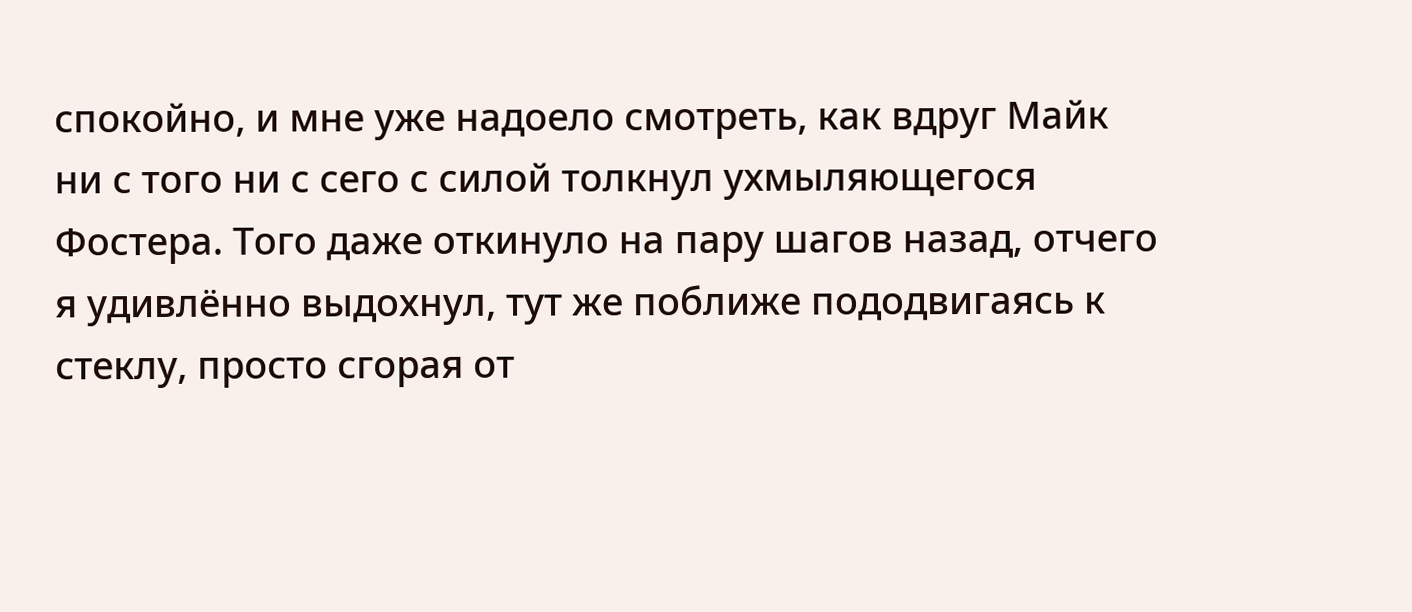спокойно, и мне уже надоело смотреть, как вдруг Майк ни с того ни с сего с силой толкнул ухмыляющегося Фостера. Того даже откинуло на пару шагов назад, отчего я удивлённо выдохнул, тут же поближе пододвигаясь к стеклу, просто сгорая от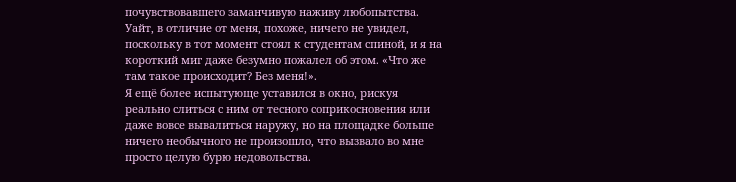почувствовавшего заманчивую наживу любопытства. Уайт, в отличие от меня, похоже, ничего не увидел, поскольку в тот момент стоял к студентам спиной, и я на короткий миг даже безумно пожалел об этом. «Что же там такое происходит? Без меня!».
Я ещё более испытующе уставился в окно, рискуя реально слиться с ним от тесного соприкосновения или даже вовсе вывалиться наружу, но на площадке больше ничего необычного не произошло, что вызвало во мне просто целую бурю недовольства.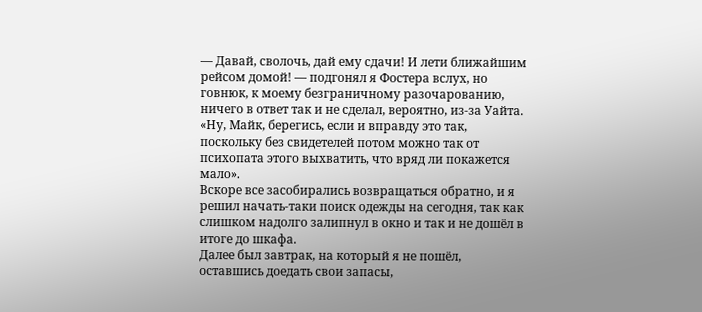— Давай, сволочь, дай ему сдачи! И лети ближайшим рейсом домой! — подгонял я Фостера вслух, но говнюк, к моему безграничному разочарованию, ничего в ответ так и не сделал, вероятно, из-за Уайта. «Ну, Майк, берегись, если и вправду это так, поскольку без свидетелей потом можно так от психопата этого выхватить, что вряд ли покажется мало».
Вскоре все засобирались возвращаться обратно, и я решил начать-таки поиск одежды на сегодня, так как слишком надолго залипнул в окно и так и не дошёл в итоге до шкафа.
Далее был завтрак, на который я не пошёл, оставшись доедать свои запасы,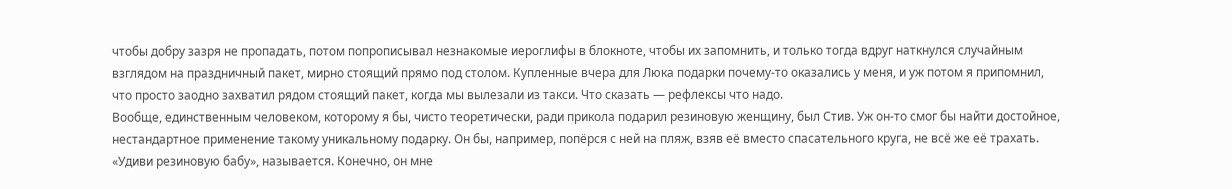чтобы добру зазря не пропадать, потом попрописывал незнакомые иероглифы в блокноте, чтобы их запомнить, и только тогда вдруг наткнулся случайным взглядом на праздничный пакет, мирно стоящий прямо под столом. Купленные вчера для Люка подарки почему-то оказались у меня, и уж потом я припомнил, что просто заодно захватил рядом стоящий пакет, когда мы вылезали из такси. Что сказать — рефлексы что надо.
Вообще, единственным человеком, которому я бы, чисто теоретически, ради прикола подарил резиновую женщину, был Стив. Уж он-то смог бы найти достойное, нестандартное применение такому уникальному подарку. Он бы, например, попёрся с ней на пляж, взяв её вместо спасательного круга, не всё же её трахать. «Удиви резиновую бабу», называется. Конечно, он мне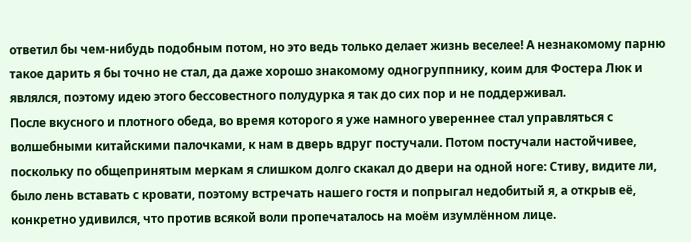ответил бы чем-нибудь подобным потом, но это ведь только делает жизнь веселее! А незнакомому парню такое дарить я бы точно не стал, да даже хорошо знакомому одногруппнику, коим для Фостера Люк и являлся, поэтому идею этого бессовестного полудурка я так до сих пор и не поддерживал.
После вкусного и плотного обеда, во время которого я уже намного увереннее стал управляться с волшебными китайскими палочками, к нам в дверь вдруг постучали. Потом постучали настойчивее, поскольку по общепринятым меркам я слишком долго скакал до двери на одной ноге: Стиву, видите ли, было лень вставать с кровати, поэтому встречать нашего гостя и попрыгал недобитый я, а открыв её, конкретно удивился, что против всякой воли пропечаталось на моём изумлённом лице.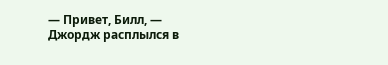— Привет, Билл, — Джордж расплылся в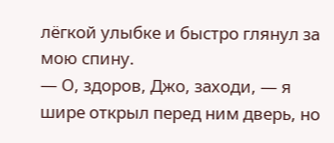лёгкой улыбке и быстро глянул за мою спину.
— О, здоров, Джо, заходи, — я шире открыл перед ним дверь, но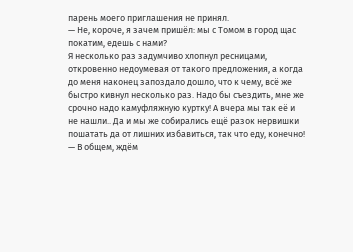парень моего приглашения не принял.
— Не, короче, я зачем пришёл: мы с Томом в город щас покатим, едешь с нами?
Я несколько раз задумчиво хлопнул ресницами, откровенно недоумевая от такого предложения, а когда до меня наконец запоздало дошло, что к чему, всё же быстро кивнул несколько раз. Надо бы съездить, мне же срочно надо камуфляжную куртку! А вчера мы так её и не нашли.. Да и мы же собирались ещё разок нервишки пошатать да от лишних избавиться, так что еду, конечно!
— В общем, ждём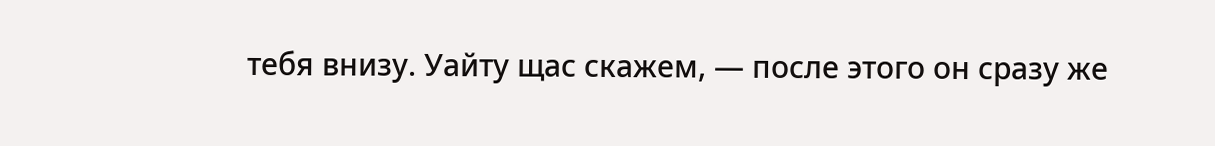тебя внизу. Уайту щас скажем, — после этого он сразу же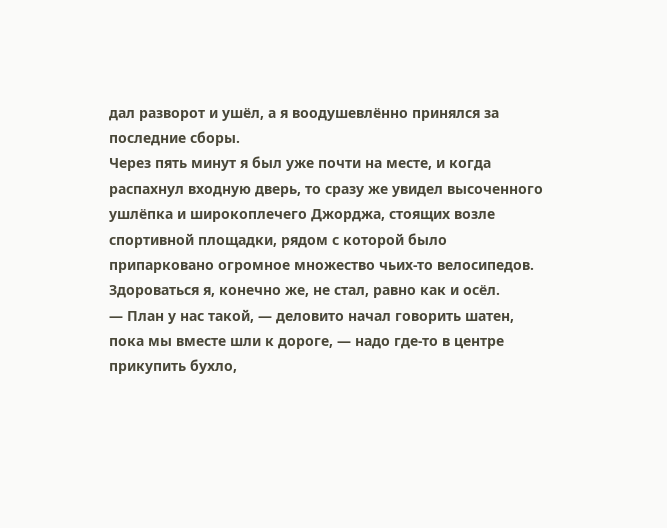дал разворот и ушёл, а я воодушевлённо принялся за последние сборы.
Через пять минут я был уже почти на месте, и когда распахнул входную дверь, то сразу же увидел высоченного ушлёпка и широкоплечего Джорджа, стоящих возле спортивной площадки, рядом с которой было припарковано огромное множество чьих-то велосипедов. Здороваться я, конечно же, не стал, равно как и осёл.
— План у нас такой, — деловито начал говорить шатен, пока мы вместе шли к дороге, — надо где-то в центре прикупить бухло,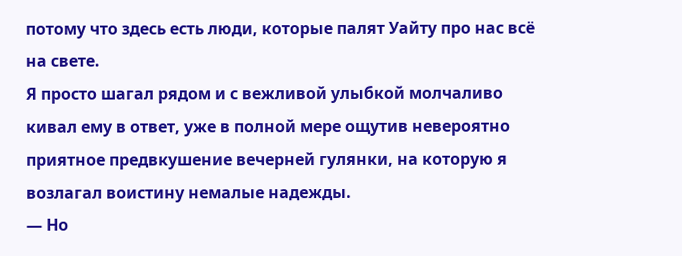потому что здесь есть люди, которые палят Уайту про нас всё на свете.
Я просто шагал рядом и с вежливой улыбкой молчаливо кивал ему в ответ, уже в полной мере ощутив невероятно приятное предвкушение вечерней гулянки, на которую я возлагал воистину немалые надежды.
— Но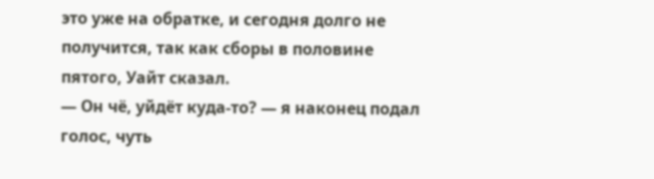это уже на обратке, и сегодня долго не получится, так как сборы в половине пятого, Уайт сказал.
— Он чё, уйдёт куда-то? — я наконец подал голос, чуть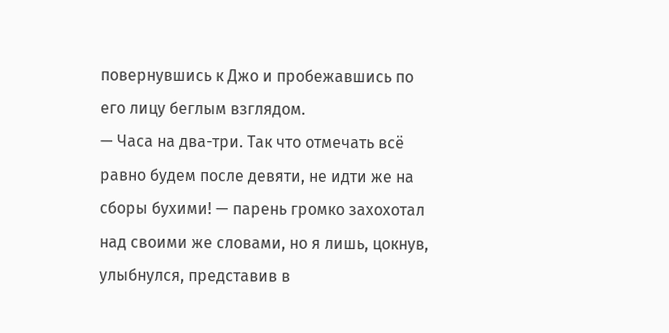повернувшись к Джо и пробежавшись по его лицу беглым взглядом.
— Часа на два-три. Так что отмечать всё равно будем после девяти, не идти же на сборы бухими! — парень громко захохотал над своими же словами, но я лишь, цокнув, улыбнулся, представив в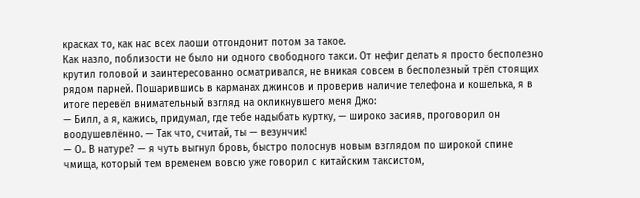красках то, как нас всех лаоши отгондонит потом за такое.
Как назло, поблизости не было ни одного свободного такси. От нефиг делать я просто бесполезно крутил головой и заинтересованно осматривался, не вникая совсем в бесполезный трёп стоящих рядом парней. Пошарившись в карманах джинсов и проверив наличие телефона и кошелька, я в итоге перевёл внимательный взгляд на окликнувшего меня Джо:
— Билл, а я, кажись, придумал, где тебе надыбать куртку, — широко засияв, проговорил он воодушевлённо. — Так что, считай, ты — везунчик!
— О.. В натуре? — я чуть выгнул бровь, быстро полоснув новым взглядом по широкой спине чмища, который тем временем вовсю уже говорил с китайским таксистом,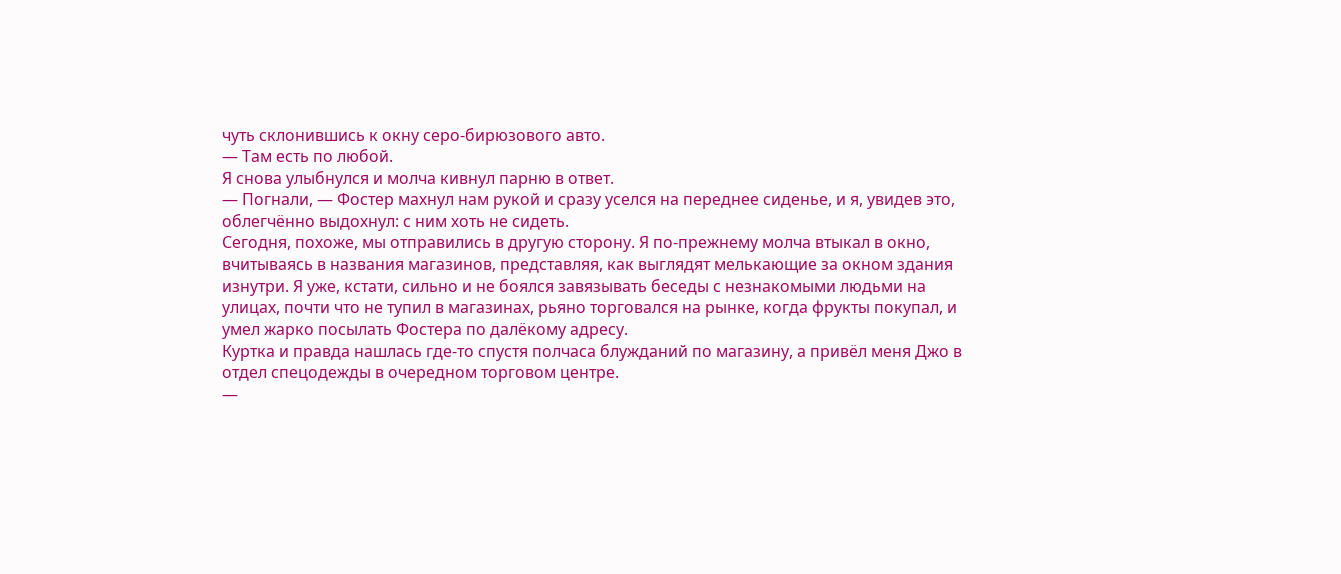чуть склонившись к окну серо-бирюзового авто.
— Там есть по любой.
Я снова улыбнулся и молча кивнул парню в ответ.
— Погнали, — Фостер махнул нам рукой и сразу уселся на переднее сиденье, и я, увидев это, облегчённо выдохнул: с ним хоть не сидеть.
Сегодня, похоже, мы отправились в другую сторону. Я по-прежнему молча втыкал в окно, вчитываясь в названия магазинов, представляя, как выглядят мелькающие за окном здания изнутри. Я уже, кстати, сильно и не боялся завязывать беседы с незнакомыми людьми на улицах, почти что не тупил в магазинах, рьяно торговался на рынке, когда фрукты покупал, и умел жарко посылать Фостера по далёкому адресу.
Куртка и правда нашлась где-то спустя полчаса блужданий по магазину, а привёл меня Джо в отдел спецодежды в очередном торговом центре.
—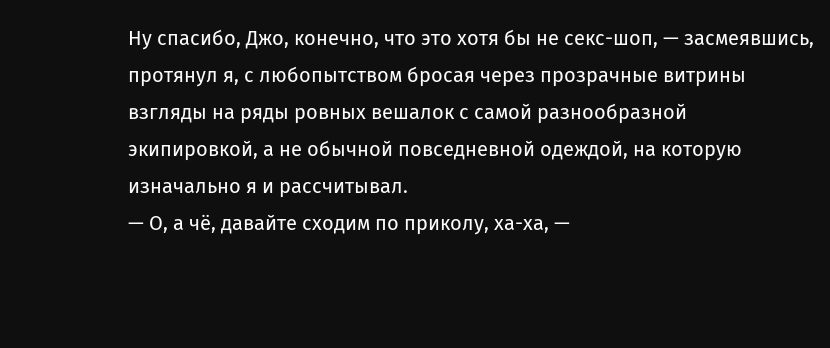Ну спасибо, Джо, конечно, что это хотя бы не секс-шоп, — засмеявшись, протянул я, с любопытством бросая через прозрачные витрины взгляды на ряды ровных вешалок с самой разнообразной экипировкой, а не обычной повседневной одеждой, на которую изначально я и рассчитывал.
— О, а чё, давайте сходим по приколу, ха-ха, —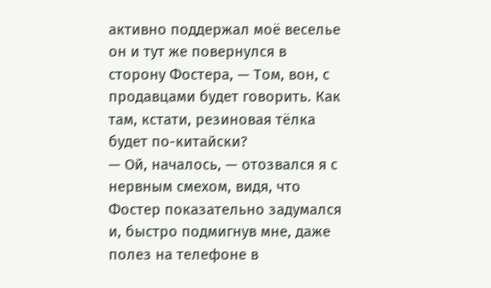активно поддержал моё веселье он и тут же повернулся в сторону Фостера, — Том, вон, с продавцами будет говорить. Как там, кстати, резиновая тёлка будет по-китайски?
— Ой, началось, — отозвался я с нервным смехом, видя, что Фостер показательно задумался и, быстро подмигнув мне, даже полез на телефоне в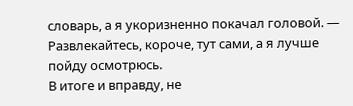словарь, а я укоризненно покачал головой. — Развлекайтесь, короче, тут сами, а я лучше пойду осмотрюсь.
В итоге и вправду, не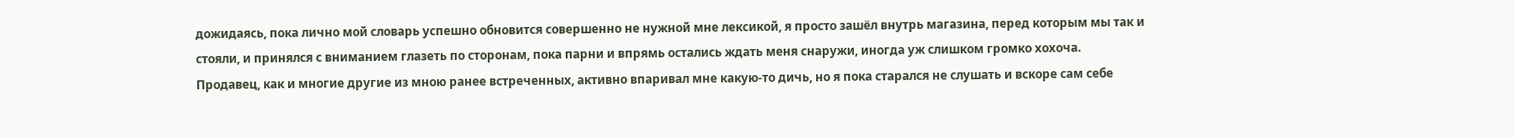дожидаясь, пока лично мой словарь успешно обновится совершенно не нужной мне лексикой, я просто зашёл внутрь магазина, перед которым мы так и стояли, и принялся с вниманием глазеть по сторонам, пока парни и впрямь остались ждать меня снаружи, иногда уж слишком громко хохоча.
Продавец, как и многие другие из мною ранее встреченных, активно впаривал мне какую-то дичь, но я пока старался не слушать и вскоре сам себе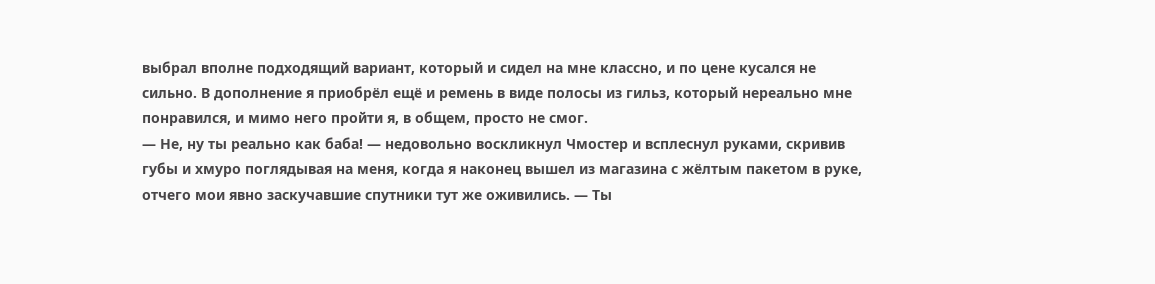выбрал вполне подходящий вариант, который и сидел на мне классно, и по цене кусался не сильно. В дополнение я приобрёл ещё и ремень в виде полосы из гильз, который нереально мне понравился, и мимо него пройти я, в общем, просто не смог.
— Не, ну ты реально как баба! — недовольно воскликнул Чмостер и всплеснул руками, скривив губы и хмуро поглядывая на меня, когда я наконец вышел из магазина с жёлтым пакетом в руке, отчего мои явно заскучавшие спутники тут же оживились. — Ты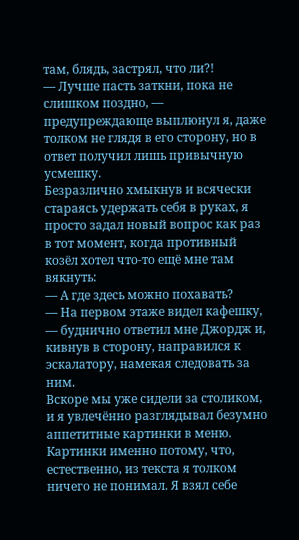там, блядь, застрял, что ли?!
— Лучше пасть заткни, пока не слишком поздно, — предупреждающе выплюнул я, даже толком не глядя в его сторону, но в ответ получил лишь привычную усмешку.
Безразлично хмыкнув и всячески стараясь удержать себя в руках, я просто задал новый вопрос как раз в тот момент, когда противный козёл хотел что-то ещё мне там вякнуть:
— А где здесь можно похавать?
— На первом этаже видел кафешку, — буднично ответил мне Джордж и, кивнув в сторону, направился к эскалатору, намекая следовать за ним.
Вскоре мы уже сидели за столиком, и я увлечённо разглядывал безумно аппетитные картинки в меню. Картинки именно потому, что, естественно, из текста я толком ничего не понимал. Я взял себе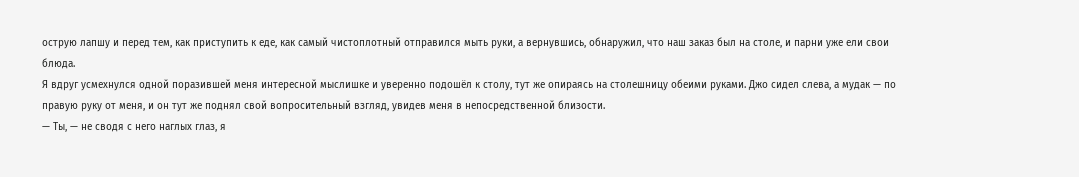острую лапшу и перед тем, как приступить к еде, как самый чистоплотный отправился мыть руки, а вернувшись, обнаружил, что наш заказ был на столе, и парни уже ели свои блюда.
Я вдруг усмехнулся одной поразившей меня интересной мыслишке и уверенно подошёл к столу, тут же опираясь на столешницу обеими руками. Джо сидел слева, а мудак — по правую руку от меня, и он тут же поднял свой вопросительный взгляд, увидев меня в непосредственной близости.
— Ты, — не сводя с него наглых глаз, я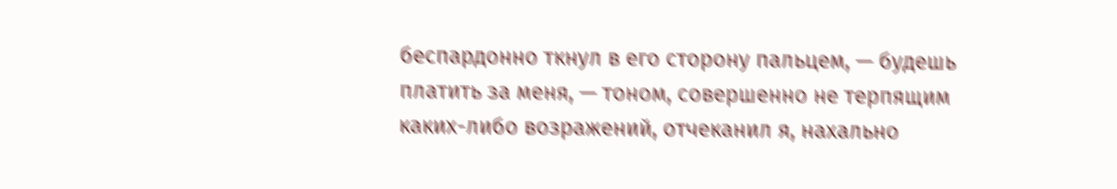беспардонно ткнул в его сторону пальцем, — будешь платить за меня, — тоном, совершенно не терпящим каких-либо возражений, отчеканил я, нахально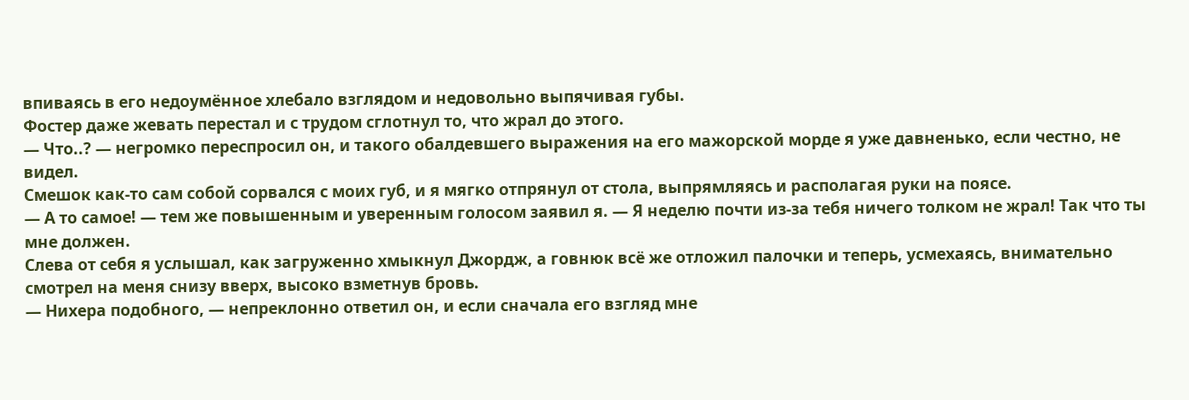впиваясь в его недоумённое хлебало взглядом и недовольно выпячивая губы.
Фостер даже жевать перестал и с трудом сглотнул то, что жрал до этого.
— Что..? — негромко переспросил он, и такого обалдевшего выражения на его мажорской морде я уже давненько, если честно, не видел.
Смешок как-то сам собой сорвался с моих губ, и я мягко отпрянул от стола, выпрямляясь и располагая руки на поясе.
— А то самое! — тем же повышенным и уверенным голосом заявил я. — Я неделю почти из-за тебя ничего толком не жрал! Так что ты мне должен.
Слева от себя я услышал, как загруженно хмыкнул Джордж, а говнюк всё же отложил палочки и теперь, усмехаясь, внимательно смотрел на меня снизу вверх, высоко взметнув бровь.
— Нихера подобного, — непреклонно ответил он, и если сначала его взгляд мне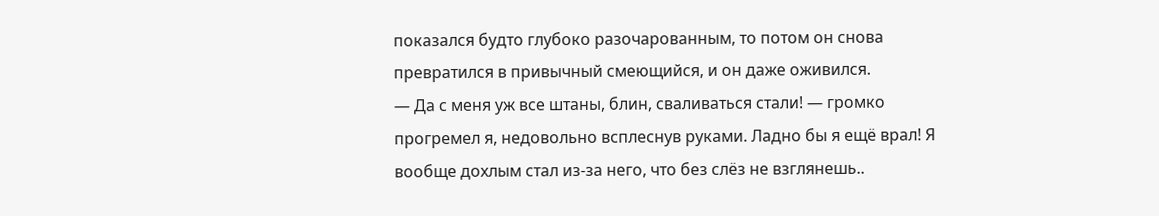показался будто глубоко разочарованным, то потом он снова превратился в привычный смеющийся, и он даже оживился.
— Да с меня уж все штаны, блин, сваливаться стали! — громко прогремел я, недовольно всплеснув руками. Ладно бы я ещё врал! Я вообще дохлым стал из-за него, что без слёз не взглянешь..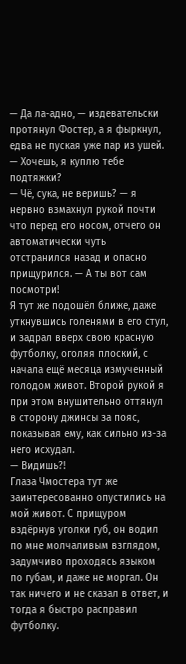— Да ла-адно, — издевательски протянул Фостер, а я фыркнул, едва не пуская уже пар из ушей. — Хочешь, я куплю тебе подтяжки?
— Чё, сука, не веришь? — я нервно взмахнул рукой почти что перед его носом, отчего он автоматически чуть отстранился назад и опасно прищурился. — А ты вот сам посмотри!
Я тут же подошёл ближе, даже уткнувшись голенями в его стул, и задрал вверх свою красную футболку, оголяя плоский, с начала ещё месяца измученный голодом живот. Второй рукой я при этом внушительно оттянул в сторону джинсы за пояс, показывая ему, как сильно из-за него исхудал.
— Видишь?!
Глаза Чмостера тут же заинтересованно опустились на мой живот. С прищуром вздёрнув уголки губ, он водил по мне молчаливым взглядом, задумчиво проходясь языком по губам, и даже не моргал. Он так ничего и не сказал в ответ, и тогда я быстро расправил футболку.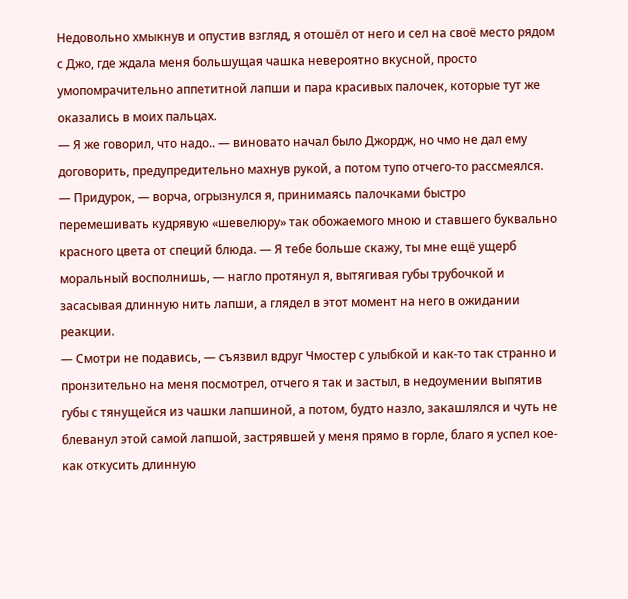Недовольно хмыкнув и опустив взгляд, я отошёл от него и сел на своё место рядом с Джо, где ждала меня большущая чашка невероятно вкусной, просто умопомрачительно аппетитной лапши и пара красивых палочек, которые тут же оказались в моих пальцах.
— Я же говорил, что надо.. — виновато начал было Джордж, но чмо не дал ему договорить, предупредительно махнув рукой, а потом тупо отчего-то рассмеялся.
— Придурок, — ворча, огрызнулся я, принимаясь палочками быстро перемешивать кудрявую «шевелюру» так обожаемого мною и ставшего буквально красного цвета от специй блюда. — Я тебе больше скажу, ты мне ещё ущерб моральный восполнишь, — нагло протянул я, вытягивая губы трубочкой и засасывая длинную нить лапши, а глядел в этот момент на него в ожидании реакции.
— Смотри не подавись, — съязвил вдруг Чмостер с улыбкой и как-то так странно и пронзительно на меня посмотрел, отчего я так и застыл, в недоумении выпятив губы с тянущейся из чашки лапшиной, а потом, будто назло, закашлялся и чуть не блеванул этой самой лапшой, застрявшей у меня прямо в горле, благо я успел кое-как откусить длинную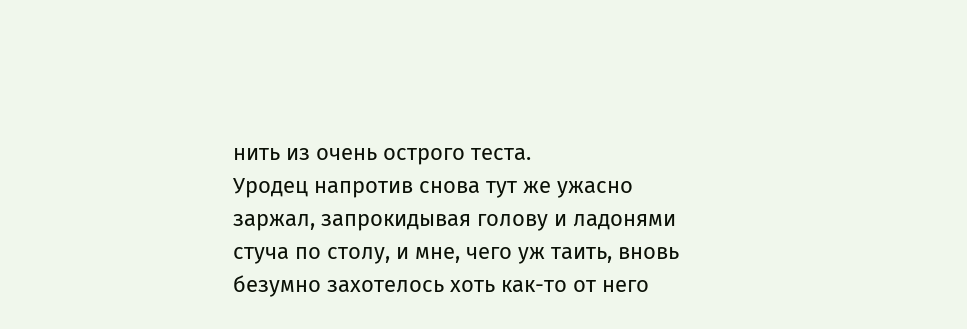нить из очень острого теста.
Уродец напротив снова тут же ужасно заржал, запрокидывая голову и ладонями стуча по столу, и мне, чего уж таить, вновь безумно захотелось хоть как-то от него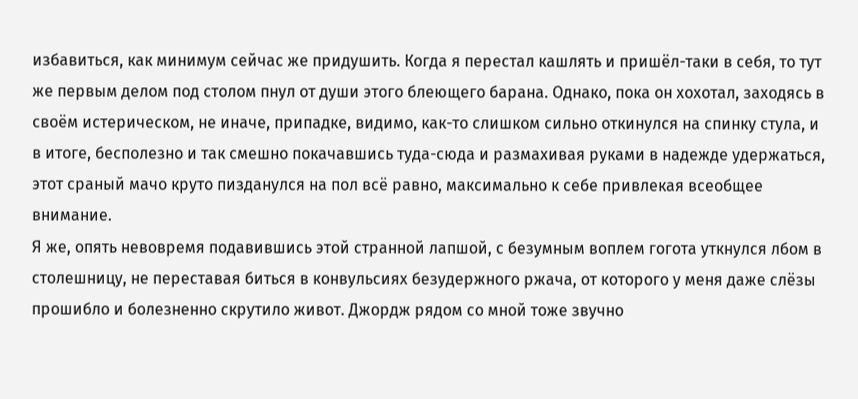избавиться, как минимум сейчас же придушить. Когда я перестал кашлять и пришёл-таки в себя, то тут же первым делом под столом пнул от души этого блеющего барана. Однако, пока он хохотал, заходясь в своём истерическом, не иначе, припадке, видимо, как-то слишком сильно откинулся на спинку стула, и в итоге, бесполезно и так смешно покачавшись туда-сюда и размахивая руками в надежде удержаться, этот сраный мачо круто пизданулся на пол всё равно, максимально к себе привлекая всеобщее внимание.
Я же, опять невовремя подавившись этой странной лапшой, с безумным воплем гогота уткнулся лбом в столешницу, не переставая биться в конвульсиях безудержного ржача, от которого у меня даже слёзы прошибло и болезненно скрутило живот. Джордж рядом со мной тоже звучно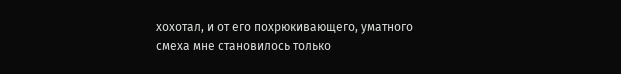хохотал, и от его похрюкивающего, уматного смеха мне становилось только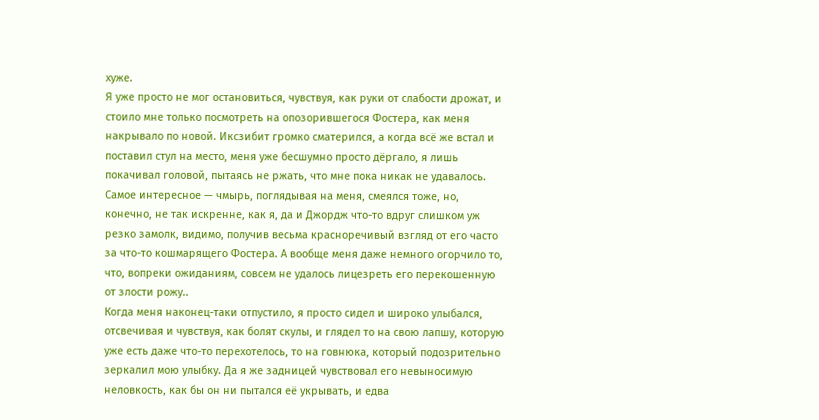хуже.
Я уже просто не мог остановиться, чувствуя, как руки от слабости дрожат, и стоило мне только посмотреть на опозорившегося Фостера, как меня накрывало по новой. Иксзибит громко сматерился, а когда всё же встал и поставил стул на место, меня уже бесшумно просто дёргало, я лишь покачивал головой, пытаясь не ржать, что мне пока никак не удавалось.
Самое интересное — чмырь, поглядывая на меня, смеялся тоже, но, конечно, не так искренне, как я, да и Джордж что-то вдруг слишком уж резко замолк, видимо, получив весьма красноречивый взгляд от его часто за что-то кошмарящего Фостера. А вообще меня даже немного огорчило то, что, вопреки ожиданиям, совсем не удалось лицезреть его перекошенную от злости рожу..
Когда меня наконец-таки отпустило, я просто сидел и широко улыбался, отсвечивая и чувствуя, как болят скулы, и глядел то на свою лапшу, которую уже есть даже что-то перехотелось, то на говнюка, который подозрительно зеркалил мою улыбку. Да я же задницей чувствовал его невыносимую неловкость, как бы он ни пытался её укрывать, и едва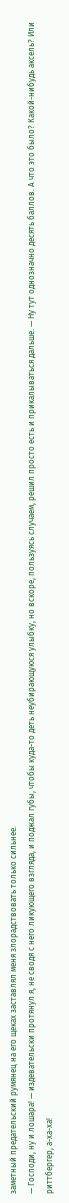заметный предательский румянец на его щеках заставлял меня злорадствовать только сильнее.
— Господи, ну и лошара! — издевательски протянул я, не сводя с него ликующего взгляда, и поджал губы, чтобы куда-то деть неубирающуюся улыбку, но вскоре, пользуясь случаем, решил просто есть и прикалываться дальше. — Ну тут однозначно десять баллов. А что это было? Какой-нибудь аксель? Или риттбергер, а-ха-ха!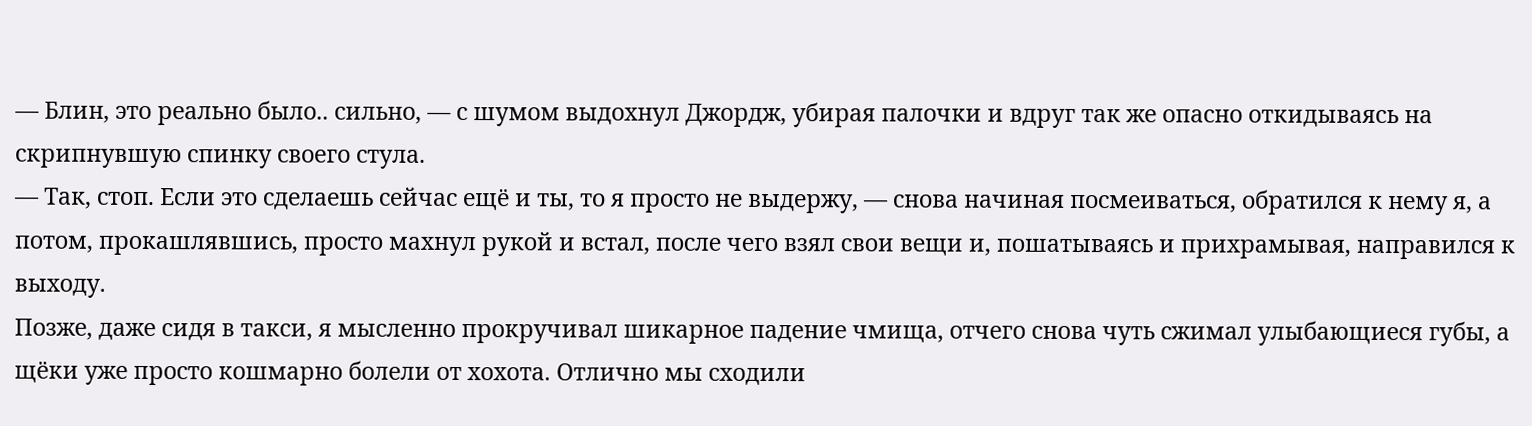— Блин, это реально было.. сильно, — с шумом выдохнул Джордж, убирая палочки и вдруг так же опасно откидываясь на скрипнувшую спинку своего стула.
— Так, стоп. Если это сделаешь сейчас ещё и ты, то я просто не выдержу, — снова начиная посмеиваться, обратился к нему я, а потом, прокашлявшись, просто махнул рукой и встал, после чего взял свои вещи и, пошатываясь и прихрамывая, направился к выходу.
Позже, даже сидя в такси, я мысленно прокручивал шикарное падение чмища, отчего снова чуть сжимал улыбающиеся губы, а щёки уже просто кошмарно болели от хохота. Отлично мы сходили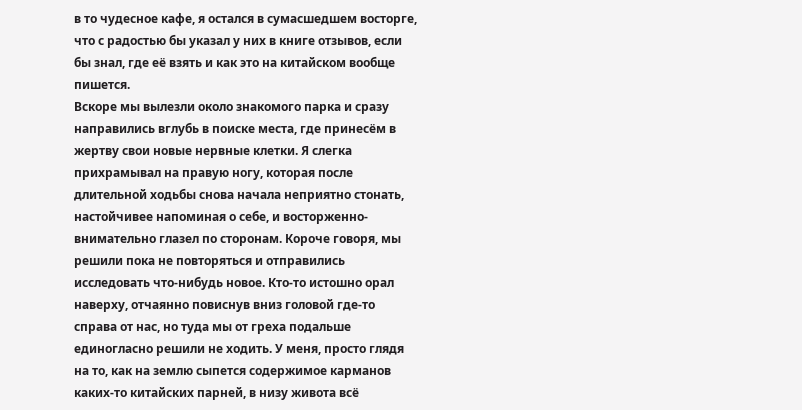в то чудесное кафе, я остался в сумасшедшем восторге, что с радостью бы указал у них в книге отзывов, если бы знал, где её взять и как это на китайском вообще пишется.
Вскоре мы вылезли около знакомого парка и сразу направились вглубь в поиске места, где принесём в жертву свои новые нервные клетки. Я слегка прихрамывал на правую ногу, которая после длительной ходьбы снова начала неприятно стонать, настойчивее напоминая о себе, и восторженно-внимательно глазел по сторонам. Короче говоря, мы решили пока не повторяться и отправились исследовать что-нибудь новое. Кто-то истошно орал наверху, отчаянно повиснув вниз головой где-то справа от нас, но туда мы от греха подальше единогласно решили не ходить. У меня, просто глядя на то, как на землю сыпется содержимое карманов каких-то китайских парней, в низу живота всё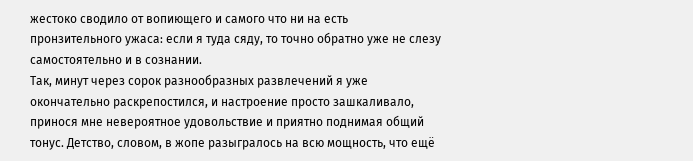жестоко сводило от вопиющего и самого что ни на есть пронзительного ужаса: если я туда сяду, то точно обратно уже не слезу самостоятельно и в сознании.
Так, минут через сорок разнообразных развлечений я уже окончательно раскрепостился, и настроение просто зашкаливало, принося мне невероятное удовольствие и приятно поднимая общий тонус. Детство, словом, в жопе разыгралось на всю мощность, что ещё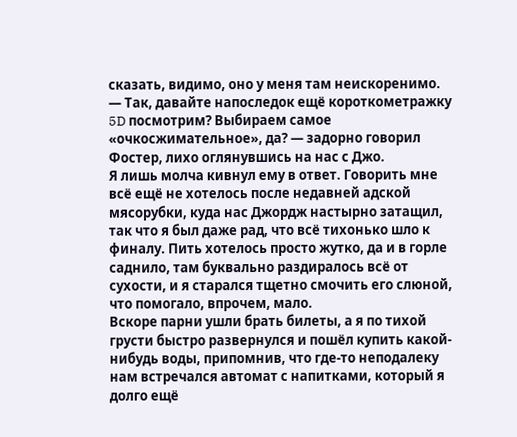сказать, видимо, оно у меня там неискоренимо.
— Так, давайте напоследок ещё короткометражку 5D посмотрим? Выбираем самое «очкосжимательное», да? — задорно говорил Фостер, лихо оглянувшись на нас с Джо.
Я лишь молча кивнул ему в ответ. Говорить мне всё ещё не хотелось после недавней адской мясорубки, куда нас Джордж настырно затащил, так что я был даже рад, что всё тихонько шло к финалу. Пить хотелось просто жутко, да и в горле саднило, там буквально раздиралось всё от сухости, и я старался тщетно смочить его слюной, что помогало, впрочем, мало.
Вскоре парни ушли брать билеты, а я по тихой грусти быстро развернулся и пошёл купить какой-нибудь воды, припомнив, что где-то неподалеку нам встречался автомат с напитками, который я долго ещё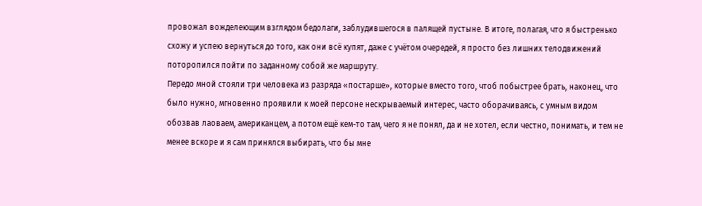провожал вожделеющим взглядом бедолаги, заблудившегося в палящей пустыне. В итоге, полагая, что я быстренько схожу и успею вернуться до того, как они всё купят, даже с учётом очередей, я просто без лишних телодвижений поторопился пойти по заданному собой же маршруту.
Передо мной стояли три человека из разряда «постарше», которые вместо того, чтоб побыстрее брать, наконец, что было нужно, мгновенно проявили к моей персоне нескрываемый интерес, часто оборачиваясь, с умным видом обозвав лаоваем, американцем, а потом ещё кем-то там, чего я не понял, да и не хотел, если честно, понимать, и тем не менее вскоре и я сам принялся выбирать, что бы мне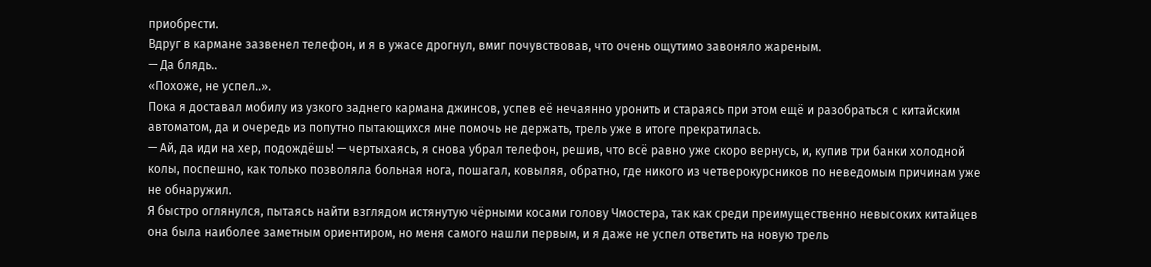приобрести.
Вдруг в кармане зазвенел телефон, и я в ужасе дрогнул, вмиг почувствовав, что очень ощутимо завоняло жареным.
— Да блядь..
«Похоже, не успел..».
Пока я доставал мобилу из узкого заднего кармана джинсов, успев её нечаянно уронить и стараясь при этом ещё и разобраться с китайским автоматом, да и очередь из попутно пытающихся мне помочь не держать, трель уже в итоге прекратилась.
— Ай, да иди на хер, подождёшь! — чертыхаясь, я снова убрал телефон, решив, что всё равно уже скоро вернусь, и, купив три банки холодной колы, поспешно, как только позволяла больная нога, пошагал, ковыляя, обратно, где никого из четверокурсников по неведомым причинам уже не обнаружил.
Я быстро оглянулся, пытаясь найти взглядом истянутую чёрными косами голову Чмостера, так как среди преимущественно невысоких китайцев она была наиболее заметным ориентиром, но меня самого нашли первым, и я даже не успел ответить на новую трель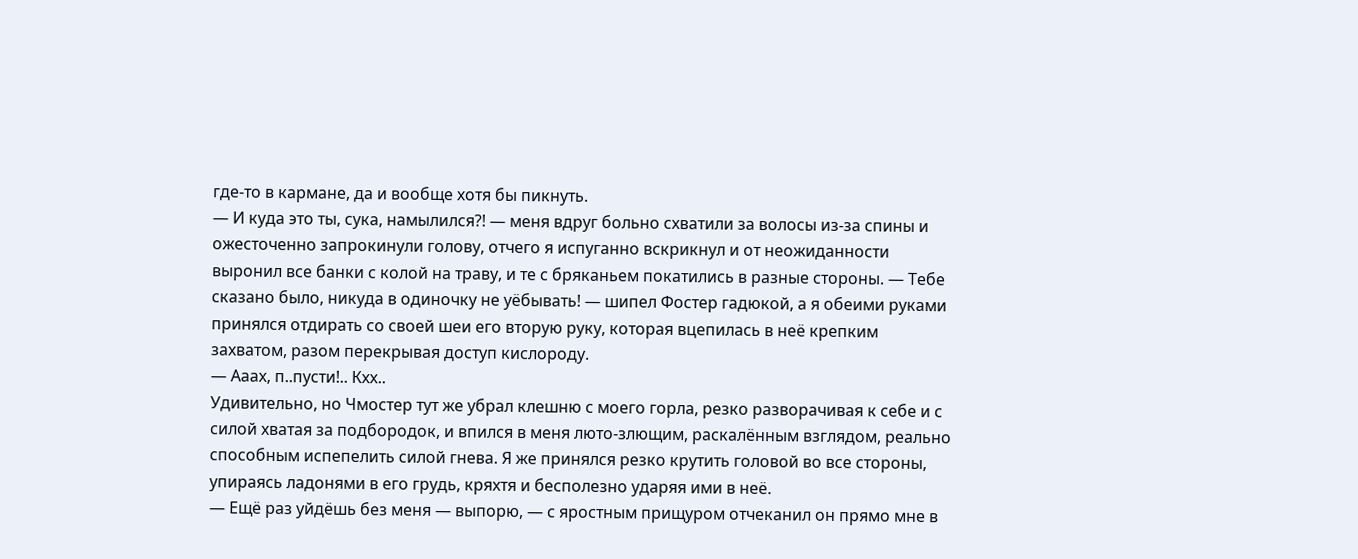где-то в кармане, да и вообще хотя бы пикнуть.
— И куда это ты, сука, намылился?! — меня вдруг больно схватили за волосы из-за спины и ожесточенно запрокинули голову, отчего я испуганно вскрикнул и от неожиданности выронил все банки с колой на траву, и те с бряканьем покатились в разные стороны. — Тебе сказано было, никуда в одиночку не уёбывать! — шипел Фостер гадюкой, а я обеими руками принялся отдирать со своей шеи его вторую руку, которая вцепилась в неё крепким захватом, разом перекрывая доступ кислороду.
— Ааах, п..пусти!.. Кхх..
Удивительно, но Чмостер тут же убрал клешню с моего горла, резко разворачивая к себе и с силой хватая за подбородок, и впился в меня люто-злющим, раскалённым взглядом, реально способным испепелить силой гнева. Я же принялся резко крутить головой во все стороны, упираясь ладонями в его грудь, кряхтя и бесполезно ударяя ими в неё.
— Ещё раз уйдёшь без меня — выпорю, — с яростным прищуром отчеканил он прямо мне в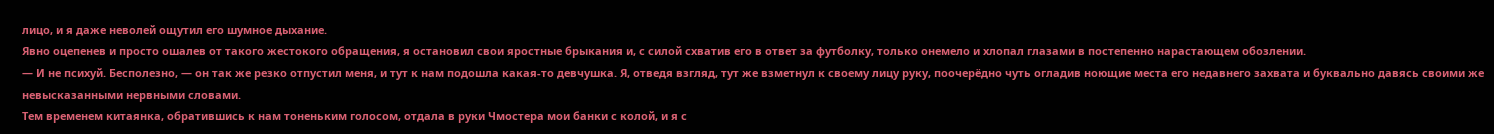лицо, и я даже неволей ощутил его шумное дыхание.
Явно оцепенев и просто ошалев от такого жестокого обращения, я остановил свои яростные брыкания и, с силой схватив его в ответ за футболку, только онемело и хлопал глазами в постепенно нарастающем обозлении.
— И не психуй. Бесполезно, — он так же резко отпустил меня, и тут к нам подошла какая-то девчушка. Я, отведя взгляд, тут же взметнул к своему лицу руку, поочерёдно чуть огладив ноющие места его недавнего захвата и буквально давясь своими же невысказанными нервными словами.
Тем временем китаянка, обратившись к нам тоненьким голосом, отдала в руки Чмостера мои банки с колой, и я с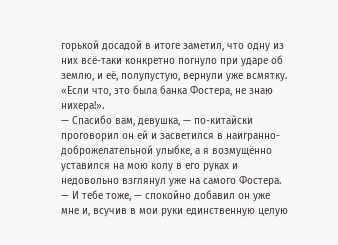горькой досадой в итоге заметил, что одну из них всё-таки конкретно погнуло при ударе об землю, и её, полупустую, вернули уже всмятку. «Если что, это была банка Фостера, не знаю нихера!».
— Спасибо вам, девушка, — по-китайски проговорил он ей и засветился в наигранно-доброжелательной улыбке, а я возмущённо уставился на мою колу в его руках и недовольно взглянул уже на самого Фостера. — И тебе тоже, — спокойно добавил он уже мне и, всучив в мои руки единственную целую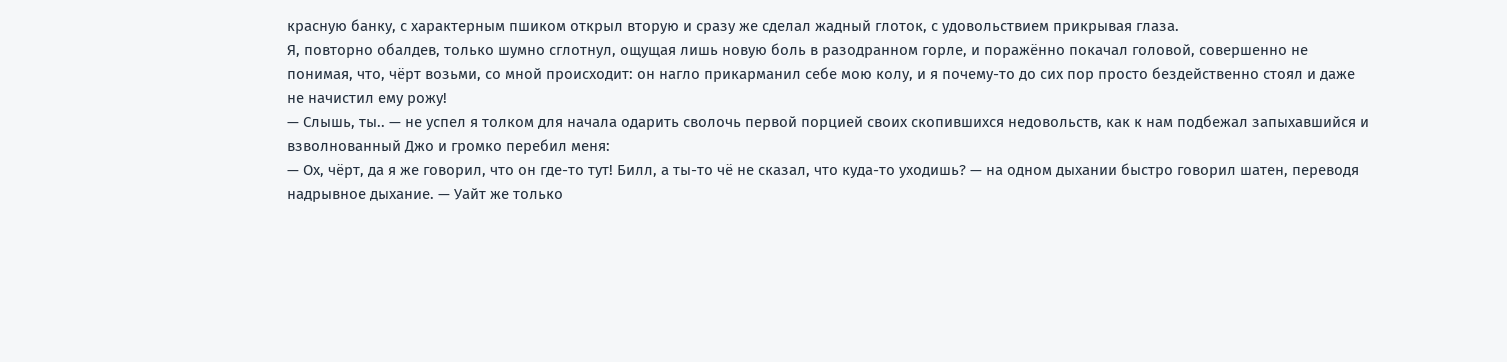красную банку, с характерным пшиком открыл вторую и сразу же сделал жадный глоток, с удовольствием прикрывая глаза.
Я, повторно обалдев, только шумно сглотнул, ощущая лишь новую боль в разодранном горле, и поражённо покачал головой, совершенно не понимая, что, чёрт возьми, со мной происходит: он нагло прикарманил себе мою колу, и я почему-то до сих пор просто бездейственно стоял и даже не начистил ему рожу!
— Слышь, ты.. — не успел я толком для начала одарить сволочь первой порцией своих скопившихся недовольств, как к нам подбежал запыхавшийся и взволнованный Джо и громко перебил меня:
— Ох, чёрт, да я же говорил, что он где-то тут! Билл, а ты-то чё не сказал, что куда-то уходишь? — на одном дыхании быстро говорил шатен, переводя надрывное дыхание. — Уайт же только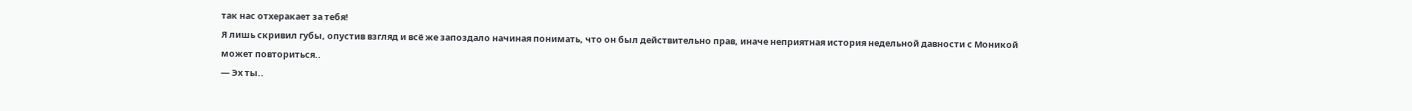так нас отхеракает за тебя!
Я лишь скривил губы, опустив взгляд и всё же запоздало начиная понимать, что он был действительно прав, иначе неприятная история недельной давности с Моникой может повториться..
— Эх ты..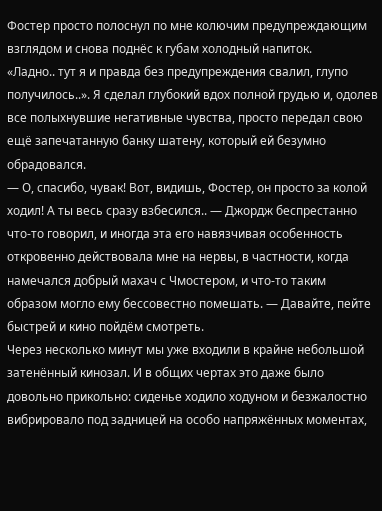Фостер просто полоснул по мне колючим предупреждающим взглядом и снова поднёс к губам холодный напиток.
«Ладно.. тут я и правда без предупреждения свалил, глупо получилось..». Я сделал глубокий вдох полной грудью и, одолев все полыхнувшие негативные чувства, просто передал свою ещё запечатанную банку шатену, который ей безумно обрадовался.
— О, спасибо, чувак! Вот, видишь, Фостер, он просто за колой ходил! А ты весь сразу взбесился.. — Джордж беспрестанно что-то говорил, и иногда эта его навязчивая особенность откровенно действовала мне на нервы, в частности, когда намечался добрый махач с Чмостером, и что-то таким образом могло ему бессовестно помешать. — Давайте, пейте быстрей и кино пойдём смотреть.
Через несколько минут мы уже входили в крайне небольшой затенённый кинозал. И в общих чертах это даже было довольно прикольно: сиденье ходило ходуном и безжалостно вибрировало под задницей на особо напряжённых моментах,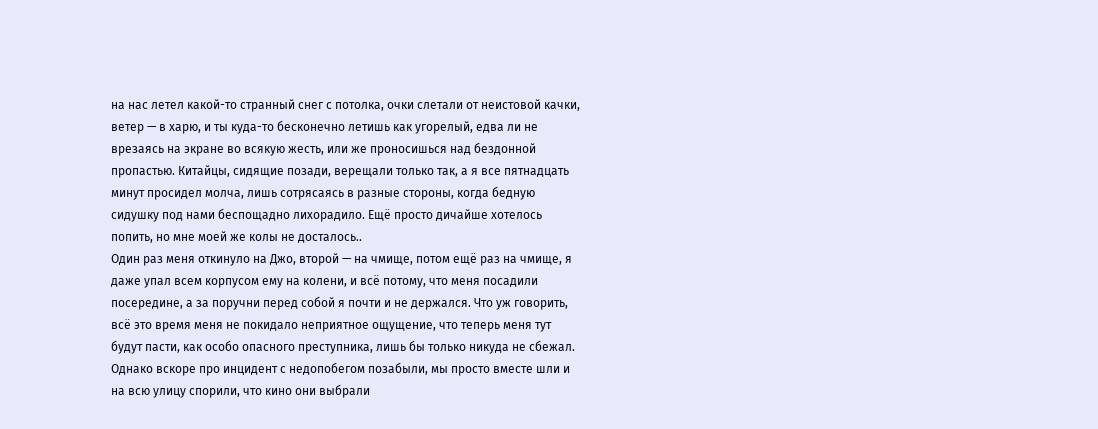на нас летел какой-то странный снег с потолка, очки слетали от неистовой качки, ветер — в харю, и ты куда-то бесконечно летишь как угорелый, едва ли не врезаясь на экране во всякую жесть, или же проносишься над бездонной пропастью. Китайцы, сидящие позади, верещали только так, а я все пятнадцать минут просидел молча, лишь сотрясаясь в разные стороны, когда бедную сидушку под нами беспощадно лихорадило. Ещё просто дичайше хотелось попить, но мне моей же колы не досталось..
Один раз меня откинуло на Джо, второй — на чмище, потом ещё раз на чмище, я даже упал всем корпусом ему на колени, и всё потому, что меня посадили посередине, а за поручни перед собой я почти и не держался. Что уж говорить, всё это время меня не покидало неприятное ощущение, что теперь меня тут будут пасти, как особо опасного преступника, лишь бы только никуда не сбежал.
Однако вскоре про инцидент с недопобегом позабыли, мы просто вместе шли и на всю улицу спорили, что кино они выбрали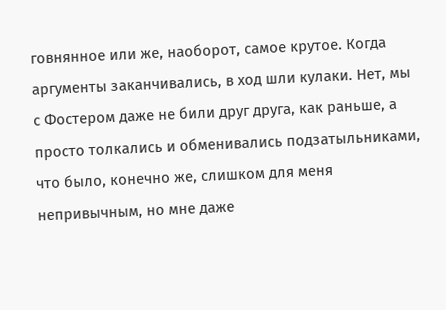говнянное или же, наоборот, самое крутое. Когда аргументы заканчивались, в ход шли кулаки. Нет, мы с Фостером даже не били друг друга, как раньше, а просто толкались и обменивались подзатыльниками, что было, конечно же, слишком для меня непривычным, но мне даже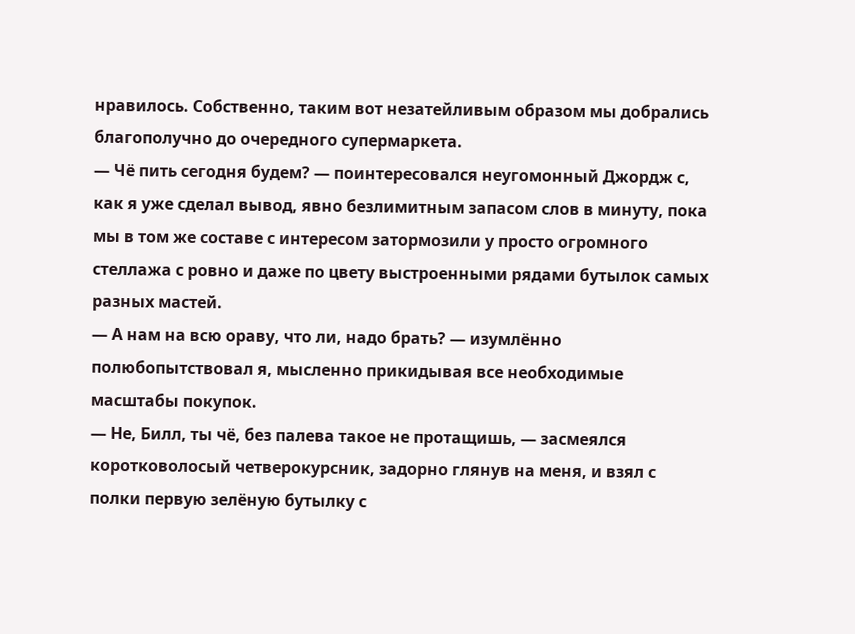нравилось. Собственно, таким вот незатейливым образом мы добрались благополучно до очередного супермаркета.
— Чё пить сегодня будем? — поинтересовался неугомонный Джордж с, как я уже сделал вывод, явно безлимитным запасом слов в минуту, пока мы в том же составе с интересом затормозили у просто огромного стеллажа с ровно и даже по цвету выстроенными рядами бутылок самых разных мастей.
— А нам на всю ораву, что ли, надо брать? — изумлённо полюбопытствовал я, мысленно прикидывая все необходимые масштабы покупок.
— Не, Билл, ты чё, без палева такое не протащишь, — засмеялся коротковолосый четверокурсник, задорно глянув на меня, и взял с полки первую зелёную бутылку с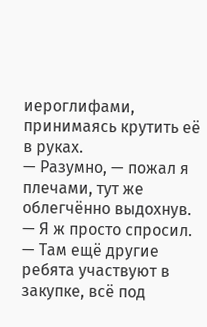иероглифами, принимаясь крутить её в руках.
— Разумно, — пожал я плечами, тут же облегчённо выдохнув. — Я ж просто спросил.
— Там ещё другие ребята участвуют в закупке, всё под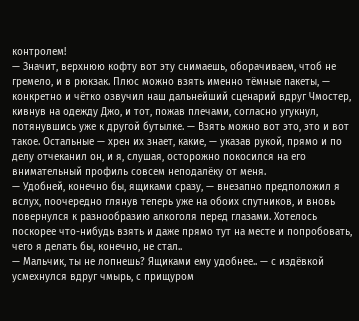контролем!
— Значит, верхнюю кофту вот эту снимаешь, оборачиваем, чтоб не гремело, и в рюкзак. Плюс можно взять именно тёмные пакеты, — конкретно и чётко озвучил наш дальнейший сценарий вдруг Чмостер, кивнув на одежду Джо, и тот, пожав плечами, согласно угукнул, потянувшись уже к другой бутылке. — Взять можно вот это, это и вот такое. Остальные — хрен их знает, какие, — указав рукой, прямо и по делу отчеканил он, и я, слушая, осторожно покосился на его внимательный профиль совсем неподалёку от меня.
— Удобней, конечно бы, ящиками сразу, — внезапно предположил я вслух, поочередно глянув теперь уже на обоих спутников, и вновь повернулся к разнообразию алкоголя перед глазами. Хотелось поскорее что-нибудь взять и даже прямо тут на месте и попробовать, чего я делать бы, конечно, не стал..
— Мальчик, ты не лопнешь? Ящиками ему удобнее.. — с издёвкой усмехнулся вдруг чмырь, с прищуром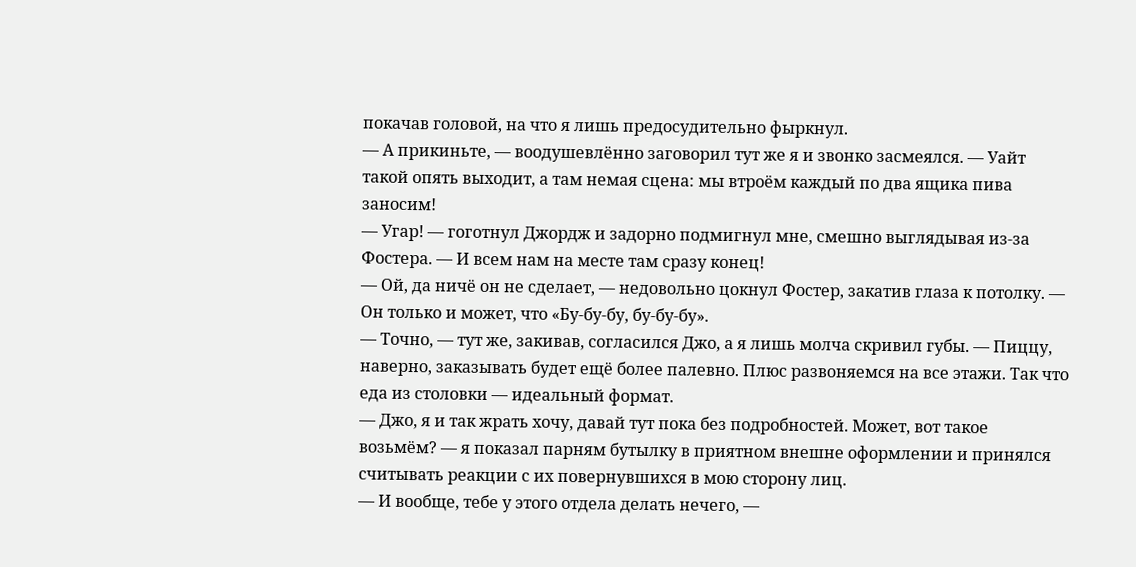покачав головой, на что я лишь предосудительно фыркнул.
— А прикиньте, — воодушевлённо заговорил тут же я и звонко засмеялся. — Уайт такой опять выходит, а там немая сцена: мы втроём каждый по два ящика пива заносим!
— Угар! — гоготнул Джордж и задорно подмигнул мне, смешно выглядывая из-за Фостера. — И всем нам на месте там сразу конец!
— Ой, да ничё он не сделает, — недовольно цокнул Фостер, закатив глаза к потолку. — Он только и может, что «Бу-бу-бу, бу-бу-бу».
— Точно, — тут же, закивав, согласился Джо, а я лишь молча скривил губы. — Пиццу, наверно, заказывать будет ещё более палевно. Плюс развоняемся на все этажи. Так что еда из столовки — идеальный формат.
— Джо, я и так жрать хочу, давай тут пока без подробностей. Может, вот такое возьмём? — я показал парням бутылку в приятном внешне оформлении и принялся считывать реакции с их повернувшихся в мою сторону лиц.
— И вообще, тебе у этого отдела делать нечего, —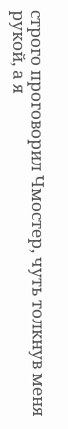строго проговорил Чмостер, чуть толкнув меня рукой, а я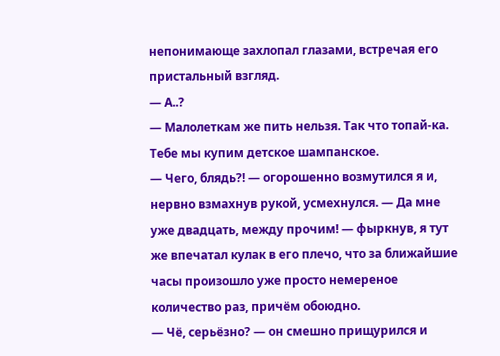непонимающе захлопал глазами, встречая его пристальный взгляд.
— А..?
— Малолеткам же пить нельзя. Так что топай-ка. Тебе мы купим детское шампанское.
— Чего, блядь?! — огорошенно возмутился я и, нервно взмахнув рукой, усмехнулся. — Да мне уже двадцать, между прочим! — фыркнув, я тут же впечатал кулак в его плечо, что за ближайшие часы произошло уже просто немереное количество раз, причём обоюдно.
— Чё, серьёзно? — он смешно прищурился и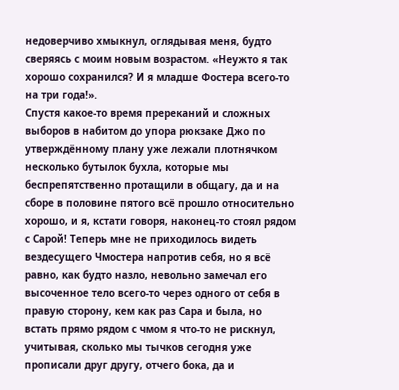недоверчиво хмыкнул, оглядывая меня, будто сверяясь с моим новым возрастом. «Неужто я так хорошо сохранился? И я младше Фостера всего-то на три года!».
Спустя какое-то время пререканий и сложных выборов в набитом до упора рюкзаке Джо по утверждённому плану уже лежали плотнячком несколько бутылок бухла, которые мы беспрепятственно протащили в общагу, да и на сборе в половине пятого всё прошло относительно хорошо, и я, кстати говоря, наконец-то стоял рядом с Сарой! Теперь мне не приходилось видеть вездесущего Чмостера напротив себя, но я всё равно, как будто назло, невольно замечал его высоченное тело всего-то через одного от себя в правую сторону, кем как раз Сара и была, но встать прямо рядом с чмом я что-то не рискнул, учитывая, сколько мы тычков сегодня уже прописали друг другу, отчего бока, да и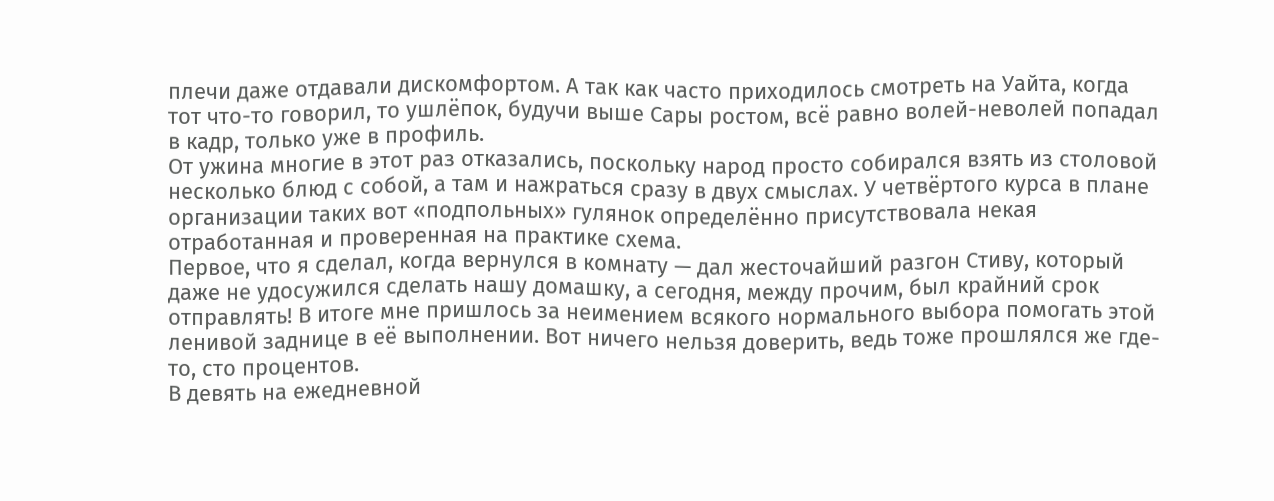плечи даже отдавали дискомфортом. А так как часто приходилось смотреть на Уайта, когда тот что-то говорил, то ушлёпок, будучи выше Сары ростом, всё равно волей-неволей попадал в кадр, только уже в профиль.
От ужина многие в этот раз отказались, поскольку народ просто собирался взять из столовой несколько блюд с собой, а там и нажраться сразу в двух смыслах. У четвёртого курса в плане организации таких вот «подпольных» гулянок определённо присутствовала некая отработанная и проверенная на практике схема.
Первое, что я сделал, когда вернулся в комнату — дал жесточайший разгон Стиву, который даже не удосужился сделать нашу домашку, а сегодня, между прочим, был крайний срок отправлять! В итоге мне пришлось за неимением всякого нормального выбора помогать этой ленивой заднице в её выполнении. Вот ничего нельзя доверить, ведь тоже прошлялся же где-то, сто процентов.
В девять на ежедневной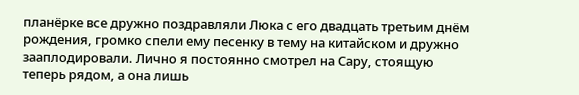планёрке все дружно поздравляли Люка с его двадцать третьим днём рождения, громко спели ему песенку в тему на китайском и дружно зааплодировали. Лично я постоянно смотрел на Сару, стоящую теперь рядом, а она лишь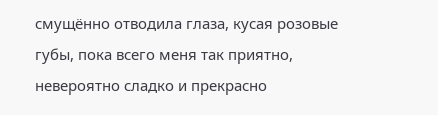смущённо отводила глаза, кусая розовые губы, пока всего меня так приятно, невероятно сладко и прекрасно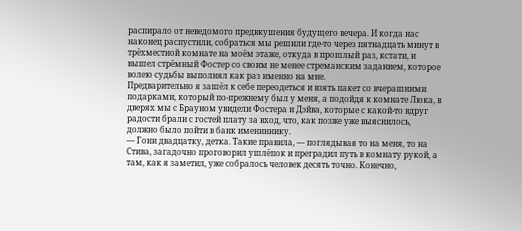распирало от неведомого предвкушения будущего вечера. И когда нас наконец распустили, собраться мы решили где-то через пятнадцать минут в трёхместной комнате на моём этаже, откуда в прошлый раз, кстати, и вышел стрёмный Фостер со своим не менее стреманским заданием, которое волею судьбы выполнял как раз именно на мне.
Предварительно я зашёл к себе переодеться и взять пакет со вчерашними подарками, который по-прежнему был у меня, а подойдя к комнате Люка, в дверях мы с Брауном увидели Фостера и Дэйва, которые с какой-то вдруг радости брали с гостей плату за вход, что, как позже уже выяснилось, должно было пойти в банк имениннику.
— Гони двадцатку, детка. Такие правила, — поглядывая то на меня, то на Стива, загадочно проговорил ушлёпок и преградил путь в комнату рукой, а там, как я заметил, уже собралось человек десять точно. Конечно,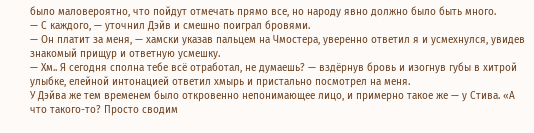было маловероятно, что пойдут отмечать прямо все, но народу явно должно было быть много.
— С каждого, — уточнил Дэйв и смешно поиграл бровями.
— Он платит за меня, — хамски указав пальцем на Чмостера, уверенно ответил я и усмехнулся, увидев знакомый прищур и ответную усмешку.
— Хм.. Я сегодня сполна тебе всё отработал, не думаешь? — вздёрнув бровь и изогнув губы в хитрой улыбке, елейной интонацией ответил хмырь и пристально посмотрел на меня.
У Дэйва же тем временем было откровенно непонимающее лицо, и примерно такое же — у Стива. «А что такого-то? Просто сводим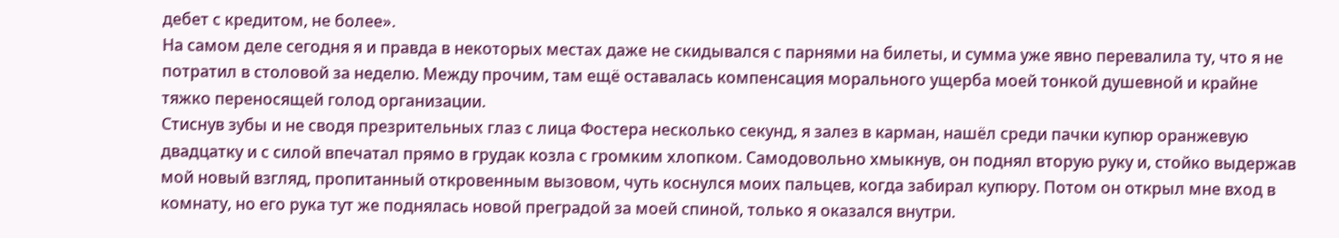дебет с кредитом, не более».
На самом деле сегодня я и правда в некоторых местах даже не скидывался с парнями на билеты, и сумма уже явно перевалила ту, что я не потратил в столовой за неделю. Между прочим, там ещё оставалась компенсация морального ущерба моей тонкой душевной и крайне тяжко переносящей голод организации.
Стиснув зубы и не сводя презрительных глаз с лица Фостера несколько секунд, я залез в карман, нашёл среди пачки купюр оранжевую двадцатку и с силой впечатал прямо в грудак козла с громким хлопком. Самодовольно хмыкнув, он поднял вторую руку и, стойко выдержав мой новый взгляд, пропитанный откровенным вызовом, чуть коснулся моих пальцев, когда забирал купюру. Потом он открыл мне вход в комнату, но его рука тут же поднялась новой преградой за моей спиной, только я оказался внутри.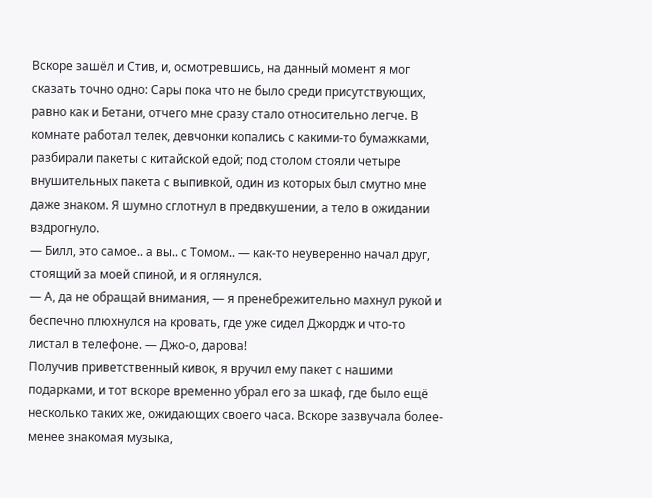Вскоре зашёл и Стив, и, осмотревшись, на данный момент я мог сказать точно одно: Сары пока что не было среди присутствующих, равно как и Бетани, отчего мне сразу стало относительно легче. В комнате работал телек, девчонки копались с какими-то бумажками, разбирали пакеты с китайской едой; под столом стояли четыре внушительных пакета с выпивкой, один из которых был смутно мне даже знаком. Я шумно сглотнул в предвкушении, а тело в ожидании вздрогнуло.
— Билл, это самое.. а вы.. с Томом.. — как-то неуверенно начал друг, стоящий за моей спиной, и я оглянулся.
— А, да не обращай внимания, — я пренебрежительно махнул рукой и беспечно плюхнулся на кровать, где уже сидел Джордж и что-то листал в телефоне. — Джо-о, дарова!
Получив приветственный кивок, я вручил ему пакет с нашими подарками, и тот вскоре временно убрал его за шкаф, где было ещё несколько таких же, ожидающих своего часа. Вскоре зазвучала более-менее знакомая музыка,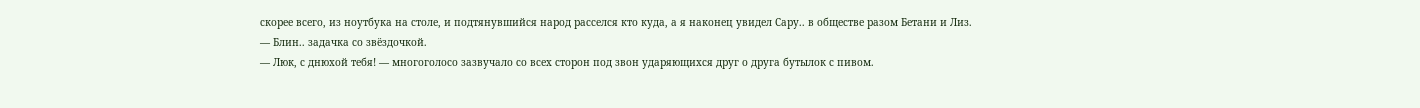скорее всего, из ноутбука на столе, и подтянувшийся народ расселся кто куда, а я наконец увидел Сару.. в обществе разом Бетани и Лиз.
— Блин.. задачка со звёздочкой.
— Люк, с днюхой тебя! — многоголосо зазвучало со всех сторон под звон ударяющихся друг о друга бутылок с пивом.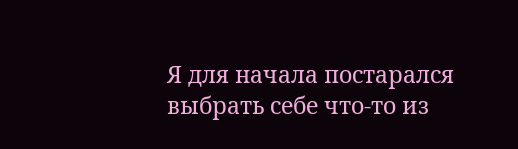Я для начала постарался выбрать себе что-то из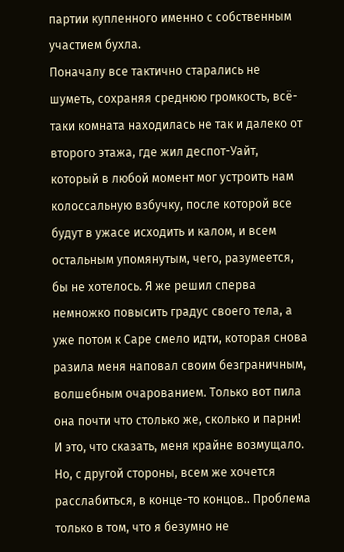партии купленного именно с собственным участием бухла.
Поначалу все тактично старались не шуметь, сохраняя среднюю громкость, всё-таки комната находилась не так и далеко от второго этажа, где жил деспот-Уайт, который в любой момент мог устроить нам колоссальную взбучку, после которой все будут в ужасе исходить и калом, и всем остальным упомянутым, чего, разумеется, бы не хотелось. Я же решил сперва немножко повысить градус своего тела, а уже потом к Саре смело идти, которая снова разила меня наповал своим безграничным, волшебным очарованием. Только вот пила она почти что столько же, сколько и парни! И это, что сказать, меня крайне возмущало. Но, с другой стороны, всем же хочется расслабиться, в конце-то концов.. Проблема только в том, что я безумно не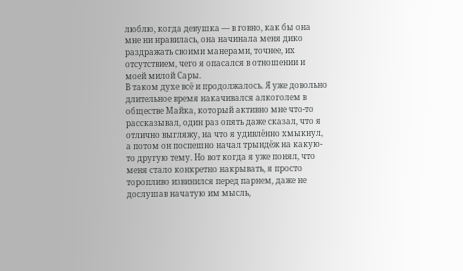люблю, когда девушка — в говно, как бы она мне ни нравилась, она начинала меня дико раздражать своими манерами, точнее, их отсутствием, чего я опасался в отношении и моей милой Сары.
В таком духе всё и продолжалось. Я уже довольно длительное время накачивался алкоголем в обществе Майка, который активно мне что-то рассказывал, один раз опять даже сказал, что я отлично выгляжу, на что я удивлённо хмыкнул, а потом он поспешно начал трындёж на какую-то другую тему. Но вот когда я уже понял, что меня стало конкретно накрывать, я просто торопливо извинился перед парнем, даже не дослушав начатую им мысль,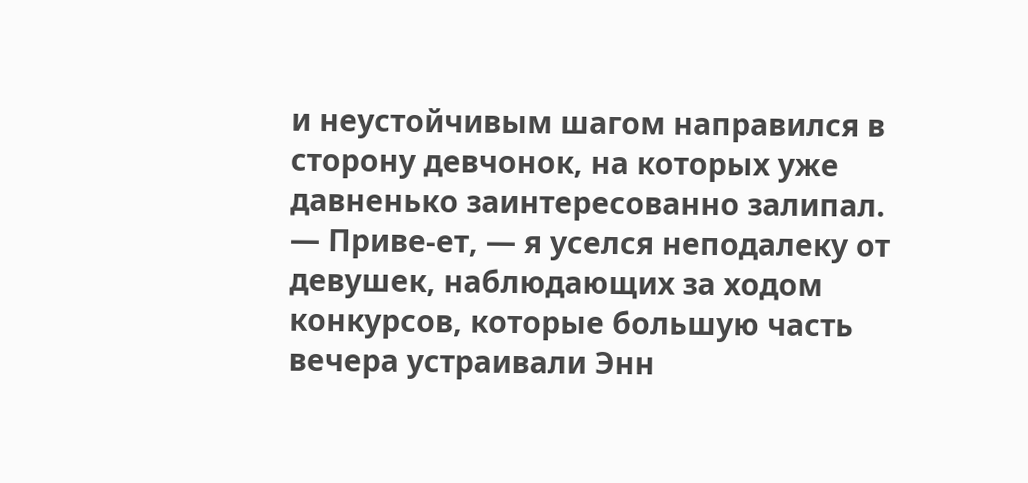и неустойчивым шагом направился в сторону девчонок, на которых уже давненько заинтересованно залипал.
— Приве-ет, — я уселся неподалеку от девушек, наблюдающих за ходом конкурсов, которые большую часть вечера устраивали Энн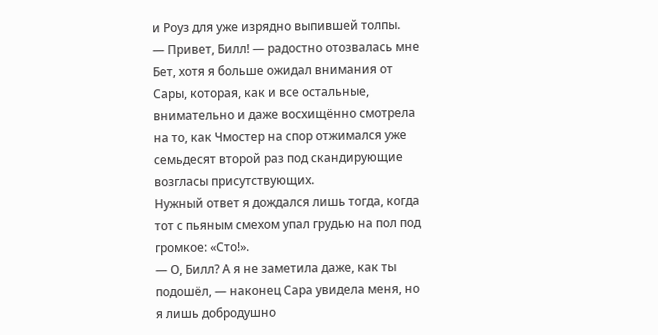и Роуз для уже изрядно выпившей толпы.
— Привет, Билл! — радостно отозвалась мне Бет, хотя я больше ожидал внимания от Сары, которая, как и все остальные, внимательно и даже восхищённо смотрела на то, как Чмостер на спор отжимался уже семьдесят второй раз под скандирующие возгласы присутствующих.
Нужный ответ я дождался лишь тогда, когда тот с пьяным смехом упал грудью на пол под громкое: «Сто!».
— О, Билл? А я не заметила даже, как ты подошёл, — наконец Сара увидела меня, но я лишь добродушно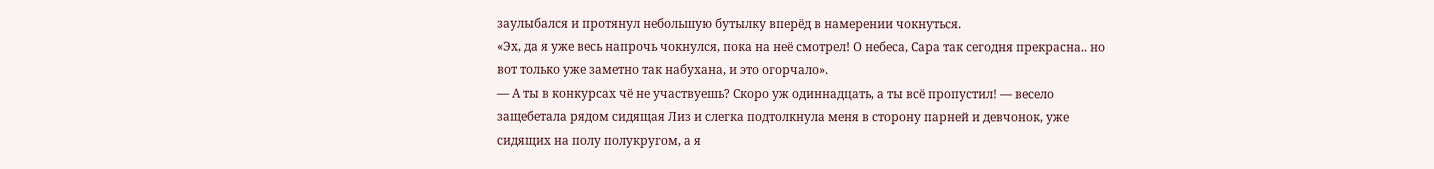заулыбался и протянул небольшую бутылку вперёд в намерении чокнуться.
«Эх, да я уже весь напрочь чокнулся, пока на неё смотрел! О небеса, Сара так сегодня прекрасна.. но вот только уже заметно так набухана, и это огорчало».
— А ты в конкурсах чё не участвуешь? Скоро уж одиннадцать, а ты всё пропустил! — весело защебетала рядом сидящая Лиз и слегка подтолкнула меня в сторону парней и девчонок, уже сидящих на полу полукругом, а я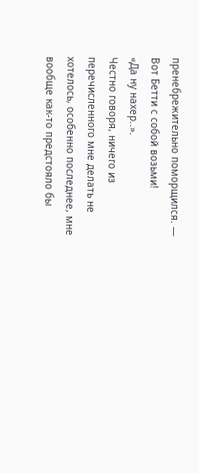пренебрежительно поморщился. — Вот Бетти с собой возьми!
«Да ну нахер..».
Честно говоря, ничего из перечисленного мне делать не хотелось, особенно последнее, мне вообще как-то предстояло бы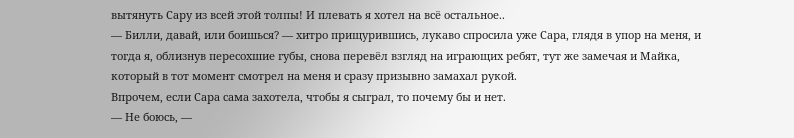вытянуть Сару из всей этой толпы! И плевать я хотел на всё остальное..
— Билли, давай, или боишься? — хитро прищурившись, лукаво спросила уже Сара, глядя в упор на меня, и тогда я, облизнув пересохшие губы, снова перевёл взгляд на играющих ребят, тут же замечая и Майка, который в тот момент смотрел на меня и сразу призывно замахал рукой.
Впрочем, если Сара сама захотела, чтобы я сыграл, то почему бы и нет.
— Не боюсь, —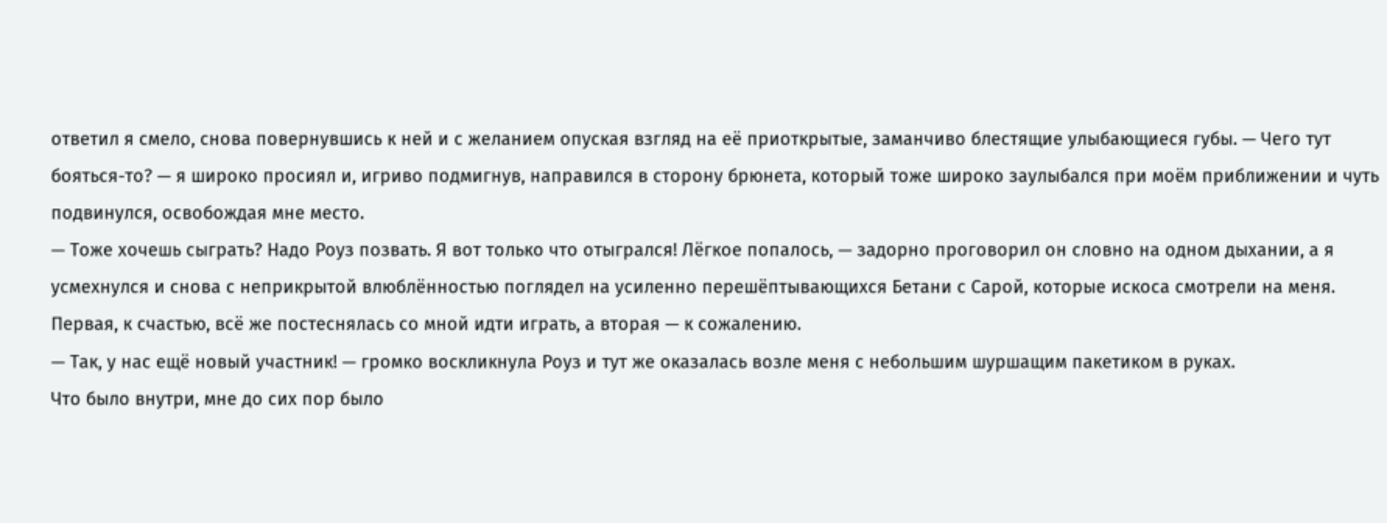ответил я смело, снова повернувшись к ней и с желанием опуская взгляд на её приоткрытые, заманчиво блестящие улыбающиеся губы. — Чего тут бояться-то? — я широко просиял и, игриво подмигнув, направился в сторону брюнета, который тоже широко заулыбался при моём приближении и чуть подвинулся, освобождая мне место.
— Тоже хочешь сыграть? Надо Роуз позвать. Я вот только что отыгрался! Лёгкое попалось, — задорно проговорил он словно на одном дыхании, а я усмехнулся и снова с неприкрытой влюблённостью поглядел на усиленно перешёптывающихся Бетани с Сарой, которые искоса смотрели на меня. Первая, к счастью, всё же постеснялась со мной идти играть, а вторая — к сожалению.
— Так, у нас ещё новый участник! — громко воскликнула Роуз и тут же оказалась возле меня с небольшим шуршащим пакетиком в руках.
Что было внутри, мне до сих пор было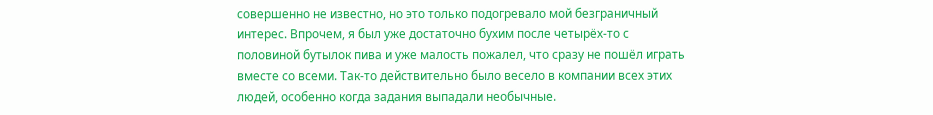совершенно не известно, но это только подогревало мой безграничный интерес. Впрочем, я был уже достаточно бухим после четырёх-то с половиной бутылок пива и уже малость пожалел, что сразу не пошёл играть вместе со всеми. Так-то действительно было весело в компании всех этих людей, особенно когда задания выпадали необычные.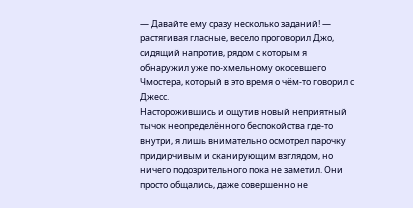— Давайте ему сразу несколько заданий! — растягивая гласные, весело проговорил Джо, сидящий напротив, рядом с которым я обнаружил уже по-хмельному окосевшего Чмостера, который в это время о чём-то говорил с Джесс.
Насторожившись и ощутив новый неприятный тычок неопределённого беспокойства где-то внутри, я лишь внимательно осмотрел парочку придирчивым и сканирующим взглядом, но ничего подозрительного пока не заметил. Они просто общались, даже совершенно не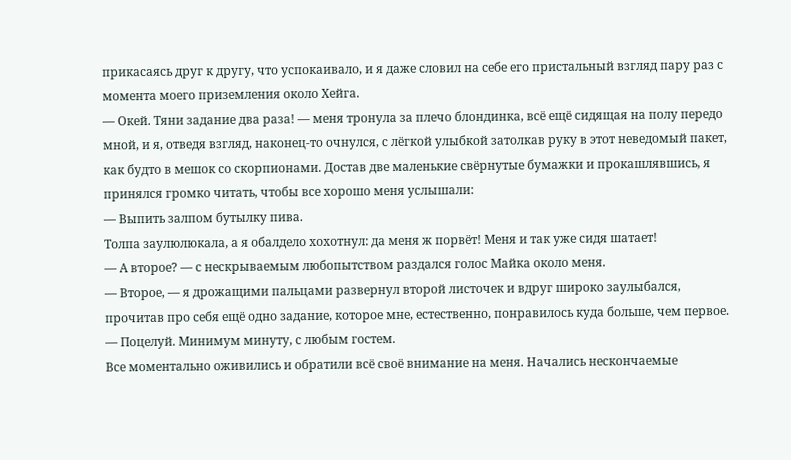прикасаясь друг к другу, что успокаивало, и я даже словил на себе его пристальный взгляд пару раз с момента моего приземления около Хейга.
— Окей. Тяни задание два раза! — меня тронула за плечо блондинка, всё ещё сидящая на полу передо мной, и я, отведя взгляд, наконец-то очнулся, с лёгкой улыбкой затолкав руку в этот неведомый пакет, как будто в мешок со скорпионами. Достав две маленькие свёрнутые бумажки и прокашлявшись, я принялся громко читать, чтобы все хорошо меня услышали:
— Выпить залпом бутылку пива.
Толпа заулюлюкала, а я обалдело хохотнул: да меня ж порвёт! Меня и так уже сидя шатает!
— А второе? — с нескрываемым любопытством раздался голос Майка около меня.
— Второе, — я дрожащими пальцами развернул второй листочек и вдруг широко заулыбался, прочитав про себя ещё одно задание, которое мне, естественно, понравилось куда больше, чем первое. — Поцелуй. Минимум минуту, с любым гостем.
Все моментально оживились и обратили всё своё внимание на меня. Начались нескончаемые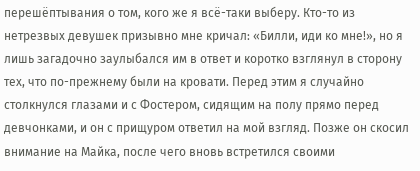перешёптывания о том, кого же я всё-таки выберу. Кто-то из нетрезвых девушек призывно мне кричал: «Билли, иди ко мне!», но я лишь загадочно заулыбался им в ответ и коротко взглянул в сторону тех, что по-прежнему были на кровати. Перед этим я случайно столкнулся глазами и с Фостером, сидящим на полу прямо перед девчонками, и он с прищуром ответил на мой взгляд. Позже он скосил внимание на Майка, после чего вновь встретился своими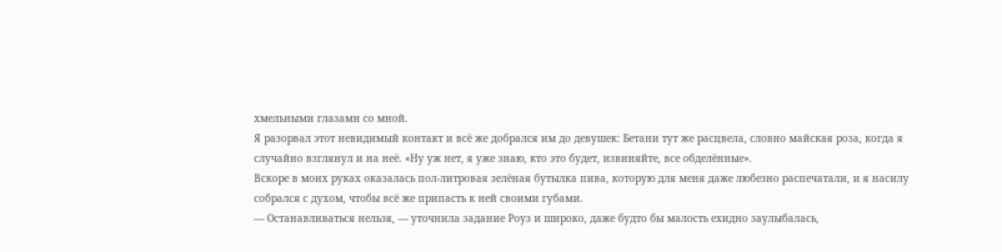хмельными глазами со мной.
Я разорвал этот невидимый контакт и всё же добрался им до девушек: Бетани тут же расцвела, словно майская роза, когда я случайно взглянул и на неё. «Ну уж нет, я уже знаю, кто это будет, извиняйте, все обделённые».
Вскоре в моих руках оказалась пол-литровая зелёная бутылка пива, которую для меня даже любезно распечатали, и я насилу собрался с духом, чтобы всё же припасть к ней своими губами.
— Останавливаться нельзя, — уточнила задание Роуз и широко, даже будто бы малость ехидно заулыбалась,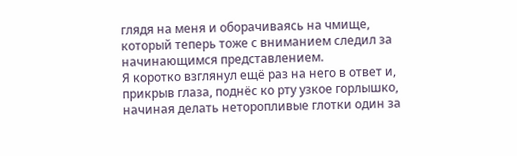глядя на меня и оборачиваясь на чмище, который теперь тоже с вниманием следил за начинающимся представлением.
Я коротко взглянул ещё раз на него в ответ и, прикрыв глаза, поднёс ко рту узкое горлышко, начиная делать неторопливые глотки один за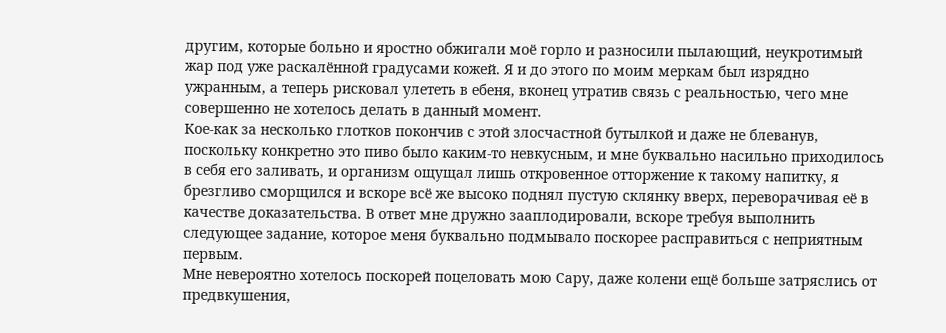другим, которые больно и яростно обжигали моё горло и разносили пылающий, неукротимый жар под уже раскалённой градусами кожей. Я и до этого по моим меркам был изрядно ужранным, а теперь рисковал улететь в ебеня, вконец утратив связь с реальностью, чего мне совершенно не хотелось делать в данный момент.
Кое-как за несколько глотков покончив с этой злосчастной бутылкой и даже не блеванув, поскольку конкретно это пиво было каким-то невкусным, и мне буквально насильно приходилось в себя его заливать, и организм ощущал лишь откровенное отторжение к такому напитку, я брезгливо сморщился и вскоре всё же высоко поднял пустую склянку вверх, переворачивая её в качестве доказательства. В ответ мне дружно зааплодировали, вскоре требуя выполнить следующее задание, которое меня буквально подмывало поскорее расправиться с неприятным первым.
Мне невероятно хотелось поскорей поцеловать мою Сару, даже колени ещё больше затряслись от предвкушения,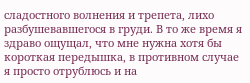сладостного волнения и трепета, лихо разбушевавшегося в груди. В то же время я здраво ощущал, что мне нужна хотя бы короткая передышка, в противном случае я просто отрублюсь и на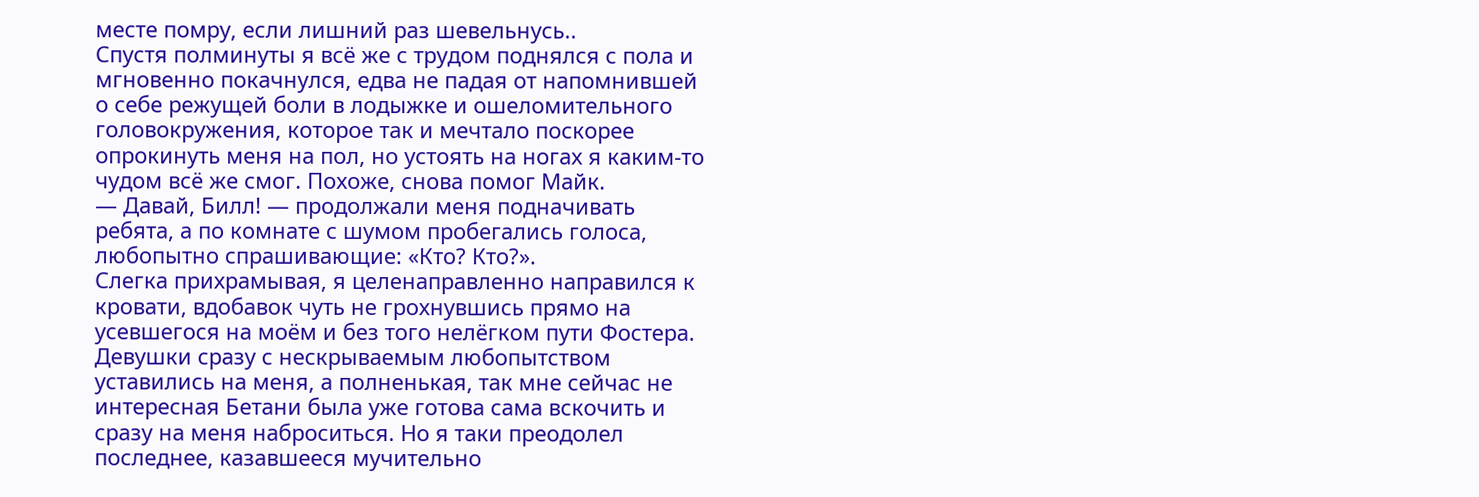месте помру, если лишний раз шевельнусь..
Спустя полминуты я всё же с трудом поднялся с пола и мгновенно покачнулся, едва не падая от напомнившей о себе режущей боли в лодыжке и ошеломительного головокружения, которое так и мечтало поскорее опрокинуть меня на пол, но устоять на ногах я каким-то чудом всё же смог. Похоже, снова помог Майк.
— Давай, Билл! — продолжали меня подначивать ребята, а по комнате с шумом пробегались голоса, любопытно спрашивающие: «Кто? Кто?».
Слегка прихрамывая, я целенаправленно направился к кровати, вдобавок чуть не грохнувшись прямо на усевшегося на моём и без того нелёгком пути Фостера. Девушки сразу с нескрываемым любопытством уставились на меня, а полненькая, так мне сейчас не интересная Бетани была уже готова сама вскочить и сразу на меня наброситься. Но я таки преодолел последнее, казавшееся мучительно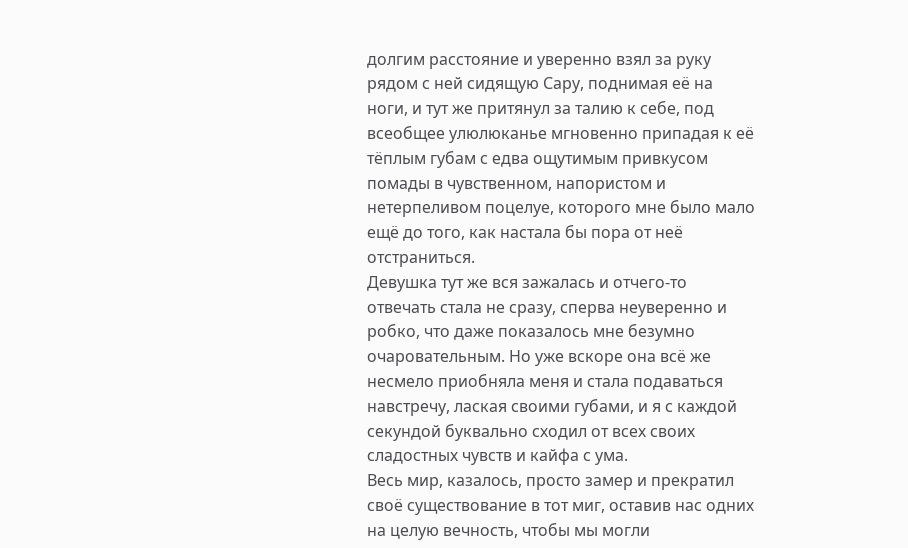долгим расстояние и уверенно взял за руку рядом с ней сидящую Сару, поднимая её на ноги, и тут же притянул за талию к себе, под всеобщее улюлюканье мгновенно припадая к её тёплым губам с едва ощутимым привкусом помады в чувственном, напористом и нетерпеливом поцелуе, которого мне было мало ещё до того, как настала бы пора от неё отстраниться.
Девушка тут же вся зажалась и отчего-то отвечать стала не сразу, сперва неуверенно и робко, что даже показалось мне безумно очаровательным. Но уже вскоре она всё же несмело приобняла меня и стала подаваться навстречу, лаская своими губами, и я с каждой секундой буквально сходил от всех своих сладостных чувств и кайфа с ума.
Весь мир, казалось, просто замер и прекратил своё существование в тот миг, оставив нас одних на целую вечность, чтобы мы могли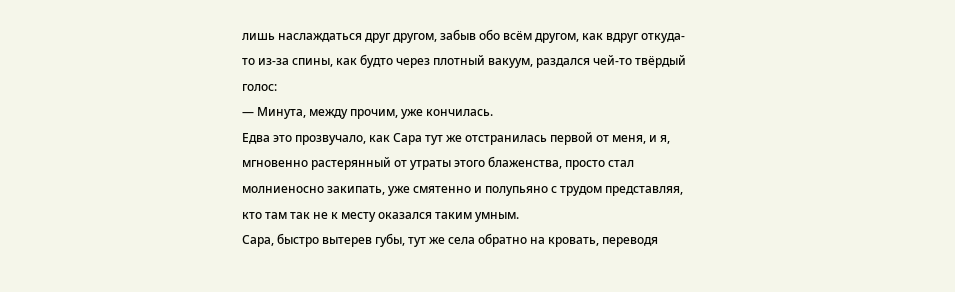лишь наслаждаться друг другом, забыв обо всём другом, как вдруг откуда-то из-за спины, как будто через плотный вакуум, раздался чей-то твёрдый голос:
— Минута, между прочим, уже кончилась.
Едва это прозвучало, как Сара тут же отстранилась первой от меня, и я, мгновенно растерянный от утраты этого блаженства, просто стал молниеносно закипать, уже смятенно и полупьяно с трудом представляя, кто там так не к месту оказался таким умным.
Сара, быстро вытерев губы, тут же села обратно на кровать, переводя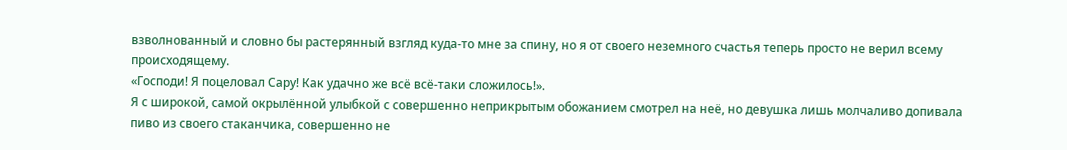взволнованный и словно бы растерянный взгляд куда-то мне за спину, но я от своего неземного счастья теперь просто не верил всему происходящему.
«Господи! Я поцеловал Сару! Как удачно же всё всё-таки сложилось!».
Я с широкой, самой окрылённой улыбкой с совершенно неприкрытым обожанием смотрел на неё, но девушка лишь молчаливо допивала пиво из своего стаканчика, совершенно не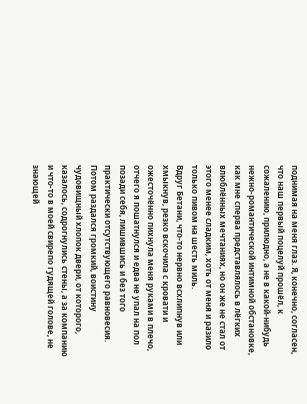поднимая на меня глаз. Я, конечно, согласен, что наш первый поцелуй прошёл, к сожалению, прилюдно, а не в какой-нибудь нежно-романтической интимной обстановке, как мне сперва представлялось в лёгких влюблённых мечтаниях, но он же не стал от этого менее сладким, хоть от меня и разило только пивом на шесть миль.
Вдруг Бетани, что-то нервно всхлипнув или хмыкнув, резко вскочила с кровати и ожесточённо пихнула меня руками в плечо, отчего я пошатнулся и едва не упал на пол позади себя, лишившись и без того практически отсутствующего равновесия. Потом раздался громкий, воистину чудовищный хлопок двери, от которого, казалось, содрогнулись стены, а за компанию и что-то в моей свирепо гудящей голове, не знающей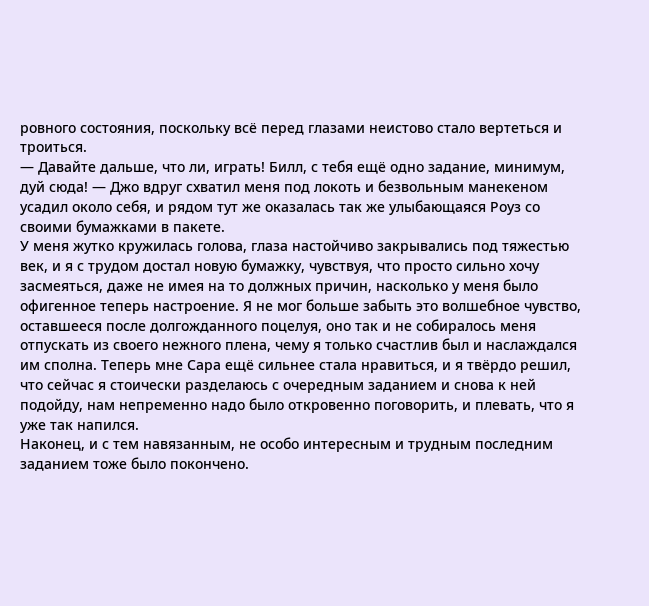ровного состояния, поскольку всё перед глазами неистово стало вертеться и троиться.
— Давайте дальше, что ли, играть! Билл, с тебя ещё одно задание, минимум, дуй сюда! — Джо вдруг схватил меня под локоть и безвольным манекеном усадил около себя, и рядом тут же оказалась так же улыбающаяся Роуз со своими бумажками в пакете.
У меня жутко кружилась голова, глаза настойчиво закрывались под тяжестью век, и я с трудом достал новую бумажку, чувствуя, что просто сильно хочу засмеяться, даже не имея на то должных причин, насколько у меня было офигенное теперь настроение. Я не мог больше забыть это волшебное чувство, оставшееся после долгожданного поцелуя, оно так и не собиралось меня отпускать из своего нежного плена, чему я только счастлив был и наслаждался им сполна. Теперь мне Сара ещё сильнее стала нравиться, и я твёрдо решил, что сейчас я стоически разделаюсь с очередным заданием и снова к ней подойду, нам непременно надо было откровенно поговорить, и плевать, что я уже так напился.
Наконец, и с тем навязанным, не особо интересным и трудным последним заданием тоже было покончено.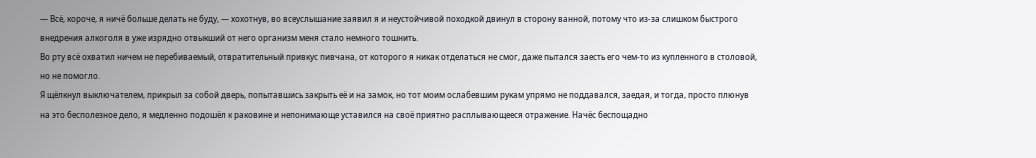— Всё, короче, я ничё больше делать не буду, — хохотнув, во всеуслышание заявил я и неустойчивой походкой двинул в сторону ванной, потому что из-за слишком быстрого внедрения алкоголя в уже изрядно отвыкший от него организм меня стало немного тошнить.
Во рту всё охватил ничем не перебиваемый, отвратительный привкус пивчана, от которого я никак отделаться не смог, даже пытался заесть его чем-то из купленного в столовой, но не помогло.
Я щёлкнул выключателем, прикрыл за собой дверь, попытавшись закрыть её и на замок, но тот моим ослабевшим рукам упрямо не поддавался, заедая, и тогда, просто плюнув на это бесполезное дело, я медленно подошёл к раковине и непонимающе уставился на своё приятно расплывающееся отражение. Начёс беспощадно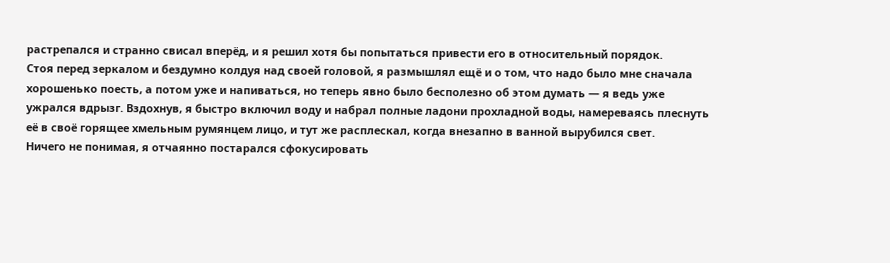растрепался и странно свисал вперёд, и я решил хотя бы попытаться привести его в относительный порядок.
Стоя перед зеркалом и бездумно колдуя над своей головой, я размышлял ещё и о том, что надо было мне сначала хорошенько поесть, а потом уже и напиваться, но теперь явно было бесполезно об этом думать — я ведь уже ужрался вдрызг. Вздохнув, я быстро включил воду и набрал полные ладони прохладной воды, намереваясь плеснуть её в своё горящее хмельным румянцем лицо, и тут же расплескал, когда внезапно в ванной вырубился свет.
Ничего не понимая, я отчаянно постарался сфокусировать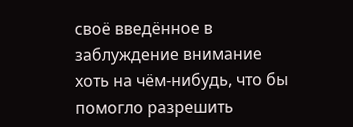своё введённое в заблуждение внимание хоть на чём-нибудь, что бы помогло разрешить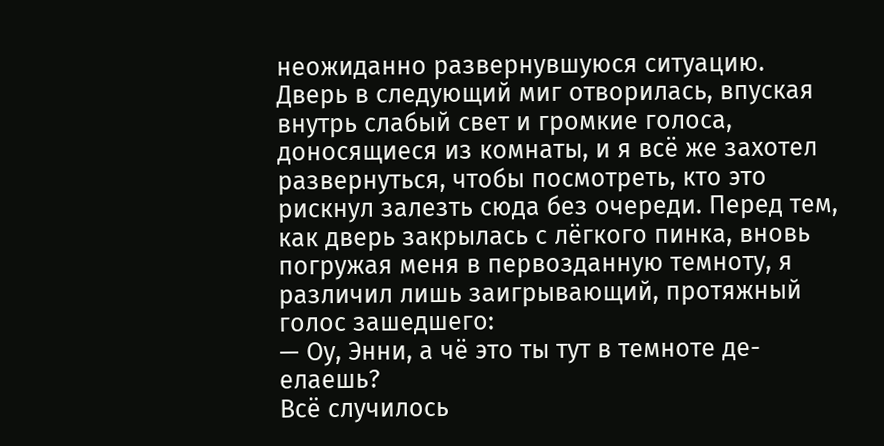неожиданно развернувшуюся ситуацию.
Дверь в следующий миг отворилась, впуская внутрь слабый свет и громкие голоса, доносящиеся из комнаты, и я всё же захотел развернуться, чтобы посмотреть, кто это рискнул залезть сюда без очереди. Перед тем, как дверь закрылась с лёгкого пинка, вновь погружая меня в первозданную темноту, я различил лишь заигрывающий, протяжный голос зашедшего:
— Оу, Энни, а чё это ты тут в темноте де-елаешь?
Всё случилось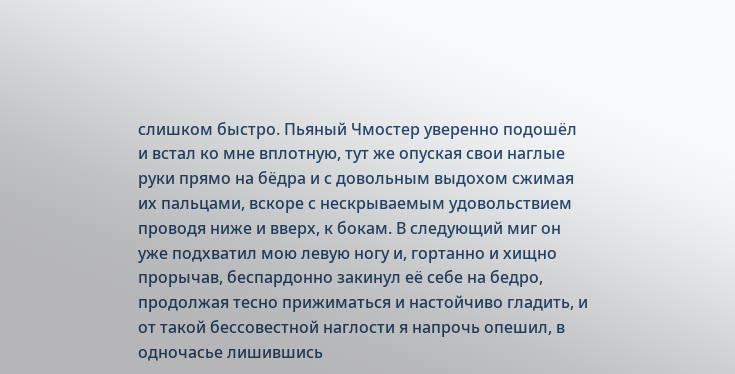слишком быстро. Пьяный Чмостер уверенно подошёл и встал ко мне вплотную, тут же опуская свои наглые руки прямо на бёдра и с довольным выдохом сжимая их пальцами, вскоре с нескрываемым удовольствием проводя ниже и вверх, к бокам. В следующий миг он уже подхватил мою левую ногу и, гортанно и хищно прорычав, беспардонно закинул её себе на бедро, продолжая тесно прижиматься и настойчиво гладить, и от такой бессовестной наглости я напрочь опешил, в одночасье лишившись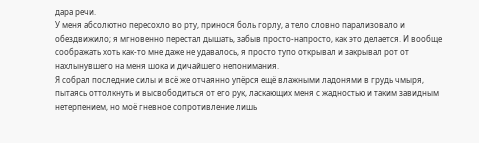дара речи.
У меня абсолютно пересохло во рту, принося боль горлу, а тело словно парализовало и обездвижило; я мгновенно перестал дышать, забыв просто-напросто, как это делается. И вообще соображать хоть как-то мне даже не удавалось, я просто тупо открывал и закрывал рот от нахлынувшего на меня шока и дичайшего непонимания.
Я собрал последние силы и всё же отчаянно упёрся ещё влажными ладонями в грудь чмыря, пытаясь оттолкнуть и высвободиться от его рук, ласкающих меня с жадностью и таким завидным нетерпением, но моё гневное сопротивление лишь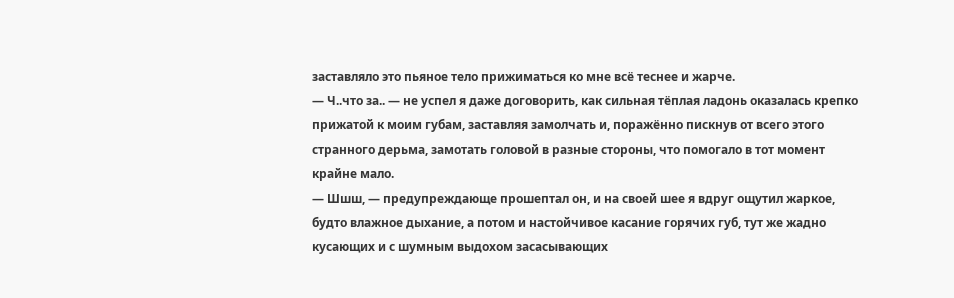заставляло это пьяное тело прижиматься ко мне всё теснее и жарче.
— Ч..что за.. — не успел я даже договорить, как сильная тёплая ладонь оказалась крепко прижатой к моим губам, заставляя замолчать и, поражённо пискнув от всего этого странного дерьма, замотать головой в разные стороны, что помогало в тот момент крайне мало.
— Шшш, — предупреждающе прошептал он, и на своей шее я вдруг ощутил жаркое, будто влажное дыхание, а потом и настойчивое касание горячих губ, тут же жадно кусающих и с шумным выдохом засасывающих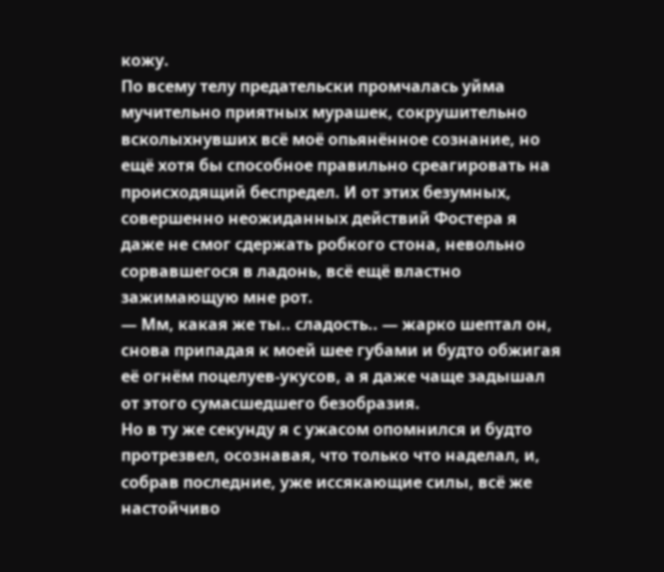кожу.
По всему телу предательски промчалась уйма мучительно приятных мурашек, сокрушительно всколыхнувших всё моё опьянённое сознание, но ещё хотя бы способное правильно среагировать на происходящий беспредел. И от этих безумных, совершенно неожиданных действий Фостера я даже не смог сдержать робкого стона, невольно сорвавшегося в ладонь, всё ещё властно зажимающую мне рот.
— Мм, какая же ты.. сладость.. — жарко шептал он, снова припадая к моей шее губами и будто обжигая её огнём поцелуев-укусов, а я даже чаще задышал от этого сумасшедшего безобразия.
Но в ту же секунду я с ужасом опомнился и будто протрезвел, осознавая, что только что наделал, и, собрав последние, уже иссякающие силы, всё же настойчиво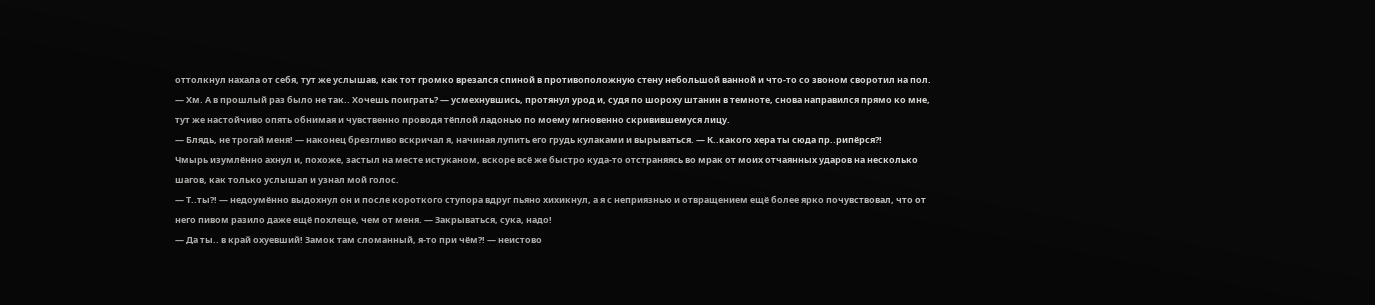оттолкнул нахала от себя, тут же услышав, как тот громко врезался спиной в противоположную стену небольшой ванной и что-то со звоном своротил на пол.
— Хм. А в прошлый раз было не так.. Хочешь поиграть? — усмехнувшись, протянул урод и, судя по шороху штанин в темноте, снова направился прямо ко мне, тут же настойчиво опять обнимая и чувственно проводя тёплой ладонью по моему мгновенно скривившемуся лицу.
— Блядь, не трогай меня! — наконец брезгливо вскричал я, начиная лупить его грудь кулаками и вырываться. — К..какого хера ты сюда пр..рипёрся?!
Чмырь изумлённо ахнул и, похоже, застыл на месте истуканом, вскоре всё же быстро куда-то отстраняясь во мрак от моих отчаянных ударов на несколько шагов, как только услышал и узнал мой голос.
— Т..ты?! — недоумённо выдохнул он и после короткого ступора вдруг пьяно хихикнул, а я с неприязнью и отвращением ещё более ярко почувствовал, что от него пивом разило даже ещё похлеще, чем от меня. — Закрываться, сука, надо!
— Да ты.. в край охуевший! Замок там сломанный, я-то при чём?! — неистово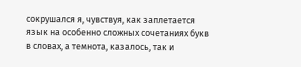сокрушался я, чувствуя, как заплетается язык на особенно сложных сочетаниях букв в словах, а темнота, казалось, так и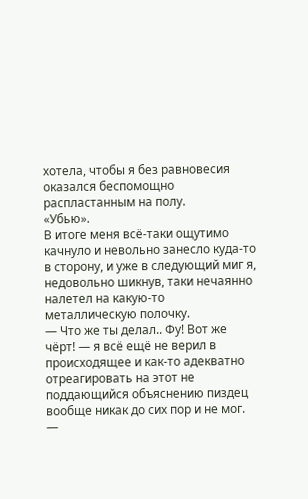хотела, чтобы я без равновесия оказался беспомощно распластанным на полу.
«Убью».
В итоге меня всё-таки ощутимо качнуло и невольно занесло куда-то в сторону, и уже в следующий миг я, недовольно шикнув, таки нечаянно налетел на какую-то металлическую полочку.
— Что же ты делал.. Фу! Вот же чёрт! — я всё ещё не верил в происходящее и как-то адекватно отреагировать на этот не поддающийся объяснению пиздец вообще никак до сих пор и не мог. —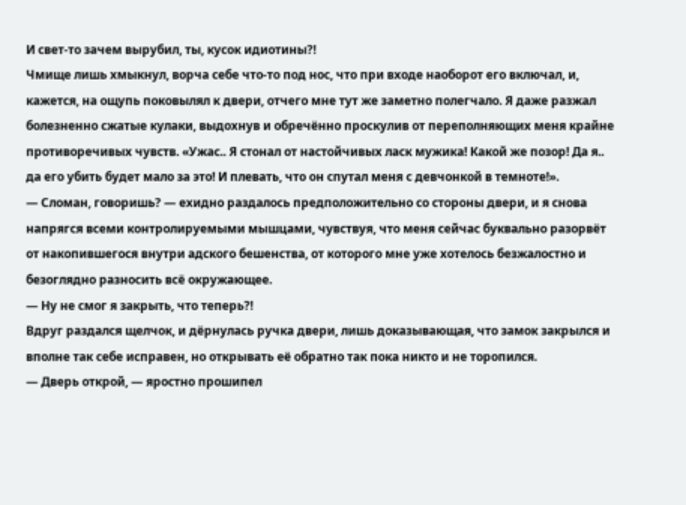И свет-то зачем вырубил, ты, кусок идиотины?!
Чмище лишь хмыкнул, ворча себе что-то под нос, что при входе наоборот его включал, и, кажется, на ощупь поковылял к двери, отчего мне тут же заметно полегчало. Я даже разжал болезненно сжатые кулаки, выдохнув и обречённо проскулив от переполняющих меня крайне противоречивых чувств. «Ужас.. Я стонал от настойчивых ласк мужика! Какой же позор! Да я.. да его убить будет мало за это! И плевать, что он спутал меня с девчонкой в темноте!».
— Сломан, говоришь? — ехидно раздалось предположительно со стороны двери, и я снова напрягся всеми контролируемыми мышцами, чувствуя, что меня сейчас буквально разорвёт от накопившегося внутри адского бешенства, от которого мне уже хотелось безжалостно и безоглядно разносить всё окружающее.
— Ну не смог я закрыть, что теперь?!
Вдруг раздался щелчок, и дёрнулась ручка двери, лишь доказывающая, что замок закрылся и вполне так себе исправен, но открывать её обратно так пока никто и не торопился.
— Дверь открой, — яростно прошипел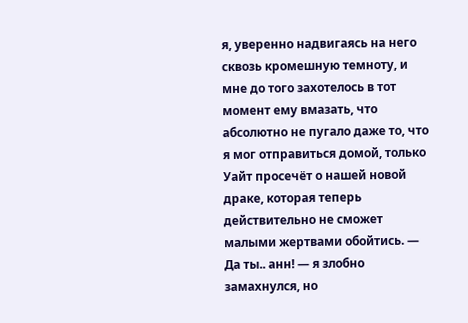я, уверенно надвигаясь на него сквозь кромешную темноту, и мне до того захотелось в тот момент ему вмазать, что абсолютно не пугало даже то, что я мог отправиться домой, только Уайт просечёт о нашей новой драке, которая теперь действительно не сможет малыми жертвами обойтись. — Да ты.. анн! — я злобно замахнулся, но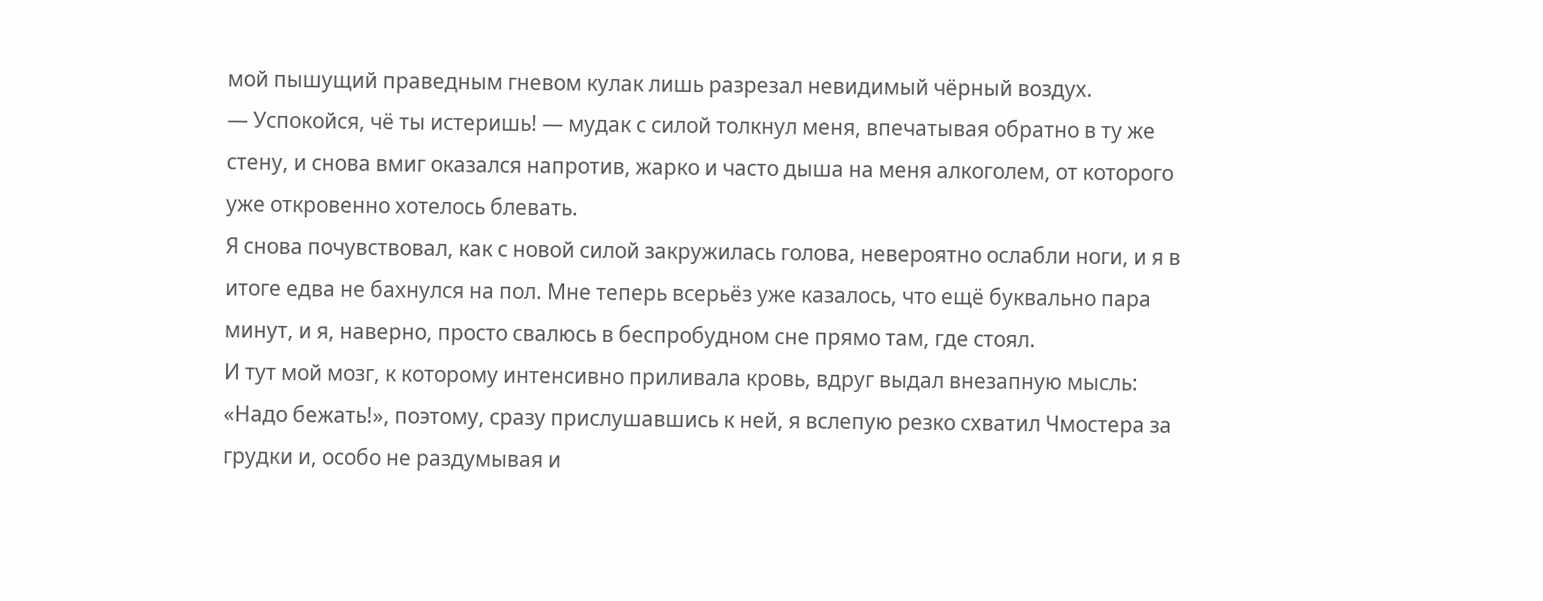мой пышущий праведным гневом кулак лишь разрезал невидимый чёрный воздух.
— Успокойся, чё ты истеришь! — мудак с силой толкнул меня, впечатывая обратно в ту же стену, и снова вмиг оказался напротив, жарко и часто дыша на меня алкоголем, от которого уже откровенно хотелось блевать.
Я снова почувствовал, как с новой силой закружилась голова, невероятно ослабли ноги, и я в итоге едва не бахнулся на пол. Мне теперь всерьёз уже казалось, что ещё буквально пара минут, и я, наверно, просто свалюсь в беспробудном сне прямо там, где стоял.
И тут мой мозг, к которому интенсивно приливала кровь, вдруг выдал внезапную мысль: «Надо бежать!», поэтому, сразу прислушавшись к ней, я вслепую резко схватил Чмостера за грудки и, особо не раздумывая и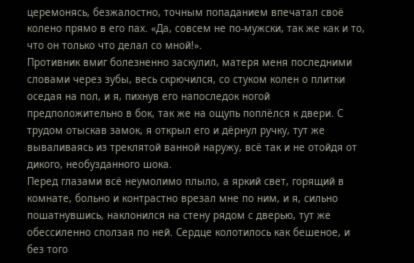церемонясь, безжалостно, точным попаданием впечатал своё колено прямо в его пах. «Да, совсем не по-мужски, так же как и то, что он только что делал со мной!».
Противник вмиг болезненно заскулил, матеря меня последними словами через зубы, весь скрючился, со стуком колен о плитки оседая на пол, и я, пихнув его напоследок ногой предположительно в бок, так же на ощупь поплёлся к двери. С трудом отыскав замок, я открыл его и дёрнул ручку, тут же вываливаясь из треклятой ванной наружу, всё так и не отойдя от дикого, необузданного шока.
Перед глазами всё неумолимо плыло, а яркий свет, горящий в комнате, больно и контрастно врезал мне по ним, и я, сильно пошатнувшись, наклонился на стену рядом с дверью, тут же обессиленно сползая по ней. Сердце колотилось как бешеное, и без того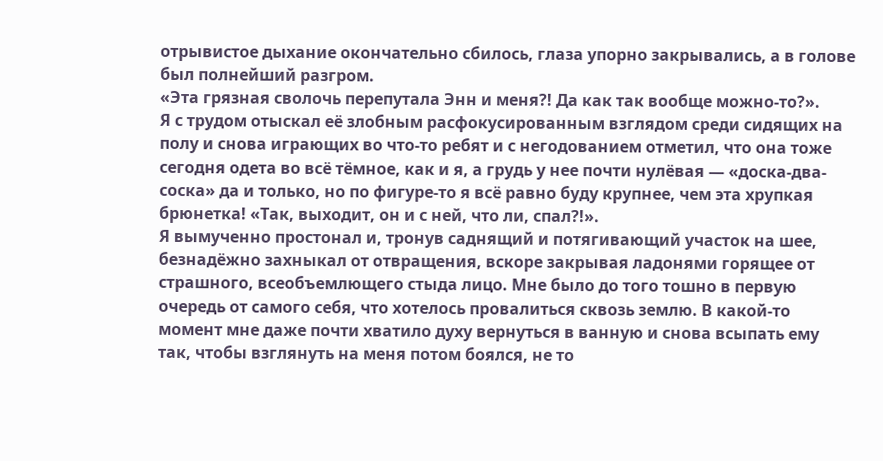отрывистое дыхание окончательно сбилось, глаза упорно закрывались, а в голове был полнейший разгром.
«Эта грязная сволочь перепутала Энн и меня?! Да как так вообще можно-то?».
Я с трудом отыскал её злобным расфокусированным взглядом среди сидящих на полу и снова играющих во что-то ребят и с негодованием отметил, что она тоже сегодня одета во всё тёмное, как и я, а грудь у нее почти нулёвая — «доска-два-соска» да и только, но по фигуре-то я всё равно буду крупнее, чем эта хрупкая брюнетка! «Так, выходит, он и с ней, что ли, спал?!».
Я вымученно простонал и, тронув саднящий и потягивающий участок на шее, безнадёжно захныкал от отвращения, вскоре закрывая ладонями горящее от страшного, всеобъемлющего стыда лицо. Мне было до того тошно в первую очередь от самого себя, что хотелось провалиться сквозь землю. В какой-то момент мне даже почти хватило духу вернуться в ванную и снова всыпать ему так, чтобы взглянуть на меня потом боялся, не то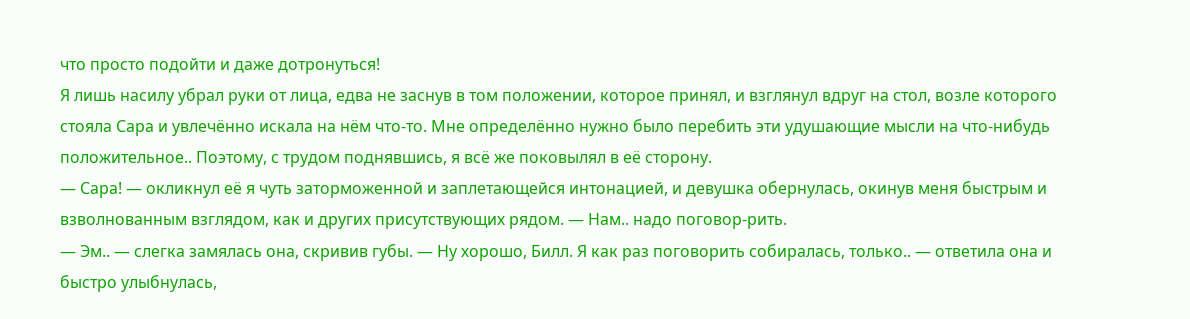что просто подойти и даже дотронуться!
Я лишь насилу убрал руки от лица, едва не заснув в том положении, которое принял, и взглянул вдруг на стол, возле которого стояла Сара и увлечённо искала на нём что-то. Мне определённо нужно было перебить эти удушающие мысли на что-нибудь положительное.. Поэтому, с трудом поднявшись, я всё же поковылял в её сторону.
— Сара! — окликнул её я чуть заторможенной и заплетающейся интонацией, и девушка обернулась, окинув меня быстрым и взволнованным взглядом, как и других присутствующих рядом. — Нам.. надо поговор-рить.
— Эм.. — слегка замялась она, скривив губы. — Ну хорошо, Билл. Я как раз поговорить собиралась, только.. — ответила она и быстро улыбнулась,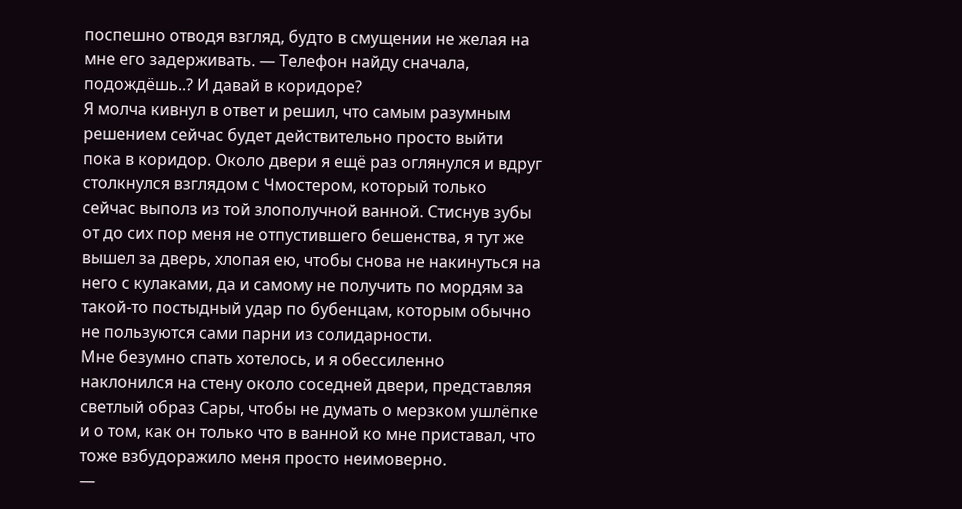поспешно отводя взгляд, будто в смущении не желая на мне его задерживать. — Телефон найду сначала, подождёшь..? И давай в коридоре?
Я молча кивнул в ответ и решил, что самым разумным решением сейчас будет действительно просто выйти пока в коридор. Около двери я ещё раз оглянулся и вдруг столкнулся взглядом с Чмостером, который только сейчас выполз из той злополучной ванной. Стиснув зубы от до сих пор меня не отпустившего бешенства, я тут же вышел за дверь, хлопая ею, чтобы снова не накинуться на него с кулаками, да и самому не получить по мордям за такой-то постыдный удар по бубенцам, которым обычно не пользуются сами парни из солидарности.
Мне безумно спать хотелось, и я обессиленно наклонился на стену около соседней двери, представляя светлый образ Сары, чтобы не думать о мерзком ушлёпке и о том, как он только что в ванной ко мне приставал, что тоже взбудоражило меня просто неимоверно.
—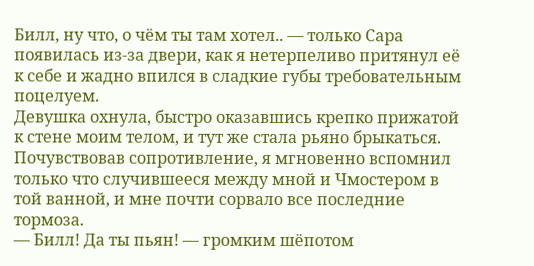Билл, ну что, о чём ты там хотел.. — только Сара появилась из-за двери, как я нетерпеливо притянул её к себе и жадно впился в сладкие губы требовательным поцелуем.
Девушка охнула, быстро оказавшись крепко прижатой к стене моим телом, и тут же стала рьяно брыкаться. Почувствовав сопротивление, я мгновенно вспомнил только что случившееся между мной и Чмостером в той ванной, и мне почти сорвало все последние тормоза.
— Билл! Да ты пьян! — громким шёпотом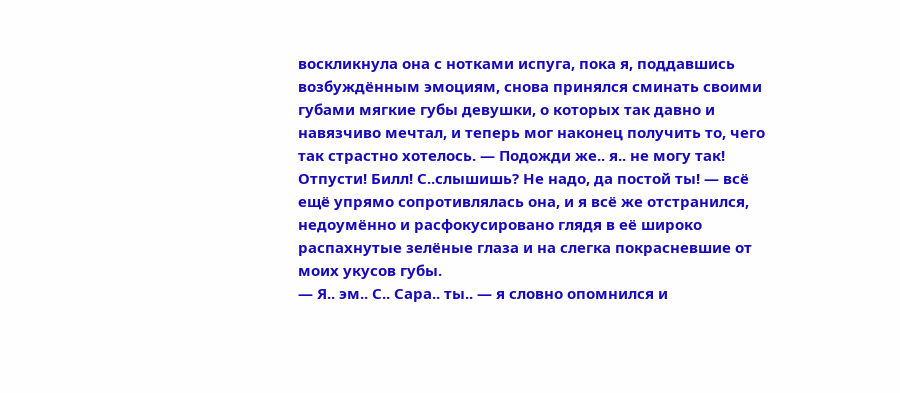воскликнула она с нотками испуга, пока я, поддавшись возбуждённым эмоциям, снова принялся сминать своими губами мягкие губы девушки, о которых так давно и навязчиво мечтал, и теперь мог наконец получить то, чего так страстно хотелось. — Подожди же.. я.. не могу так! Отпусти! Билл! С..слышишь? Не надо, да постой ты! — всё ещё упрямо сопротивлялась она, и я всё же отстранился, недоумённо и расфокусировано глядя в её широко распахнутые зелёные глаза и на слегка покрасневшие от моих укусов губы.
— Я.. эм.. С.. Сара.. ты.. — я словно опомнился и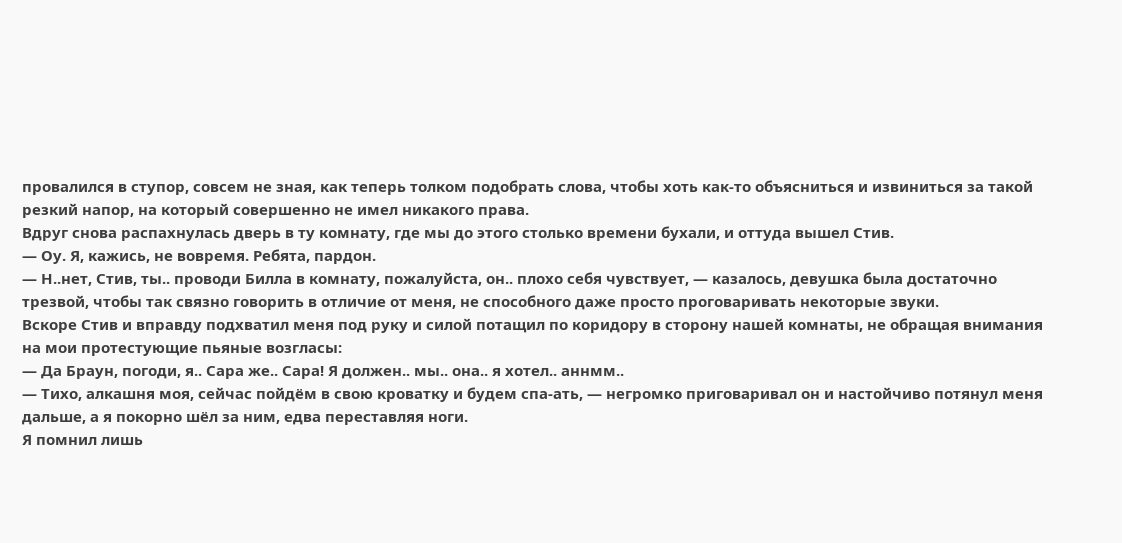провалился в ступор, совсем не зная, как теперь толком подобрать слова, чтобы хоть как-то объясниться и извиниться за такой резкий напор, на который совершенно не имел никакого права.
Вдруг снова распахнулась дверь в ту комнату, где мы до этого столько времени бухали, и оттуда вышел Стив.
— Оу. Я, кажись, не вовремя. Ребята, пардон.
— Н..нет, Стив, ты.. проводи Билла в комнату, пожалуйста, он.. плохо себя чувствует, — казалось, девушка была достаточно трезвой, чтобы так связно говорить в отличие от меня, не способного даже просто проговаривать некоторые звуки.
Вскоре Стив и вправду подхватил меня под руку и силой потащил по коридору в сторону нашей комнаты, не обращая внимания на мои протестующие пьяные возгласы:
— Да Браун, погоди, я.. Сара же.. Сара! Я должен.. мы.. она.. я хотел.. аннмм..
— Тихо, алкашня моя, сейчас пойдём в свою кроватку и будем спа-ать, — негромко приговаривал он и настойчиво потянул меня дальше, а я покорно шёл за ним, едва переставляя ноги.
Я помнил лишь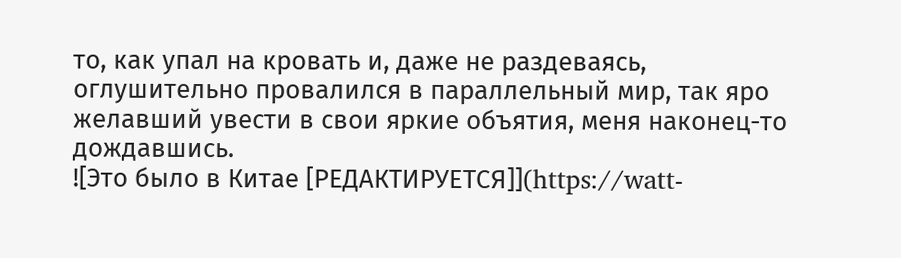то, как упал на кровать и, даже не раздеваясь, оглушительно провалился в параллельный мир, так яро желавший увести в свои яркие объятия, меня наконец-то дождавшись.
![Это было в Китае [РЕДАКТИРУЕТСЯ]](https://watt-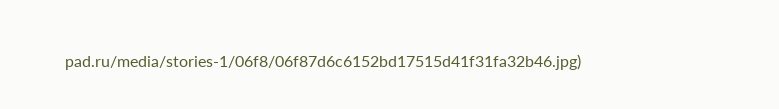pad.ru/media/stories-1/06f8/06f87d6c6152bd17515d41f31fa32b46.jpg)